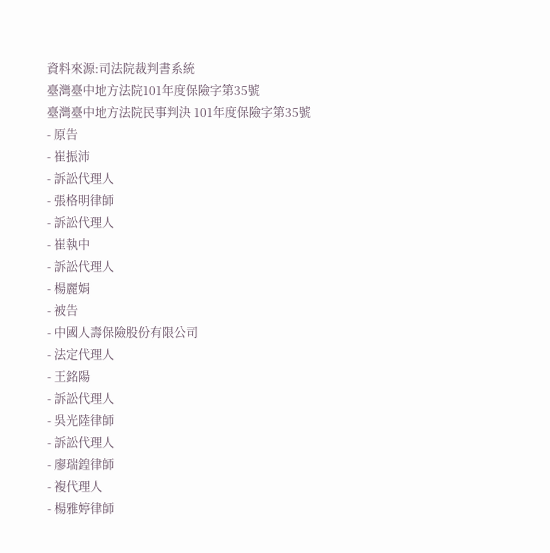資料來源:司法院裁判書系統
臺灣臺中地方法院101年度保險字第35號
臺灣臺中地方法院民事判決 101年度保險字第35號
- 原告
- 崔振沛
- 訴訟代理人
- 張格明律師
- 訴訟代理人
- 崔執中
- 訴訟代理人
- 楊麗娟
- 被告
- 中國人壽保險股份有限公司
- 法定代理人
- 王銘陽
- 訴訟代理人
- 吳光陸律師
- 訴訟代理人
- 廖瑞鍠律師
- 複代理人
- 楊雅婷律師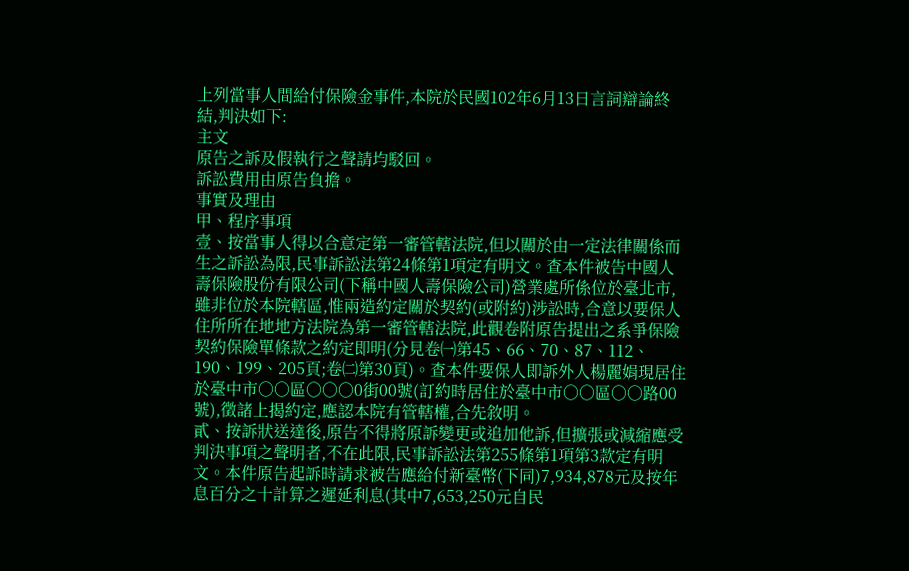上列當事人間給付保險金事件,本院於民國102年6月13日言詞辯論終結,判決如下:
主文
原告之訴及假執行之聲請均駁回。
訴訟費用由原告負擔。
事實及理由
甲、程序事項
壹、按當事人得以合意定第一審管轄法院,但以關於由一定法律關係而生之訴訟為限,民事訴訟法第24條第1項定有明文。查本件被告中國人壽保險股份有限公司(下稱中國人壽保險公司)營業處所係位於臺北市,雖非位於本院轄區,惟兩造約定關於契約(或附約)涉訟時,合意以要保人住所所在地地方法院為第一審管轄法院,此觀卷附原告提出之系爭保險契約保險單條款之約定即明(分見卷㈠第45、66、70、87、112、190、199、205頁;卷㈡第30頁)。查本件要保人即訴外人楊麗娟現居住於臺中市○○區○○○0街00號(訂約時居住於臺中市○○區○○路00號),徵諸上揭約定,應認本院有管轄權,合先敘明。
貳、按訴狀送達後,原告不得將原訴變更或追加他訴,但擴張或減縮應受判決事項之聲明者,不在此限,民事訴訟法第255條第1項第3款定有明文。本件原告起訴時請求被告應給付新臺幣(下同)7,934,878元及按年息百分之十計算之遲延利息(其中7,653,250元自民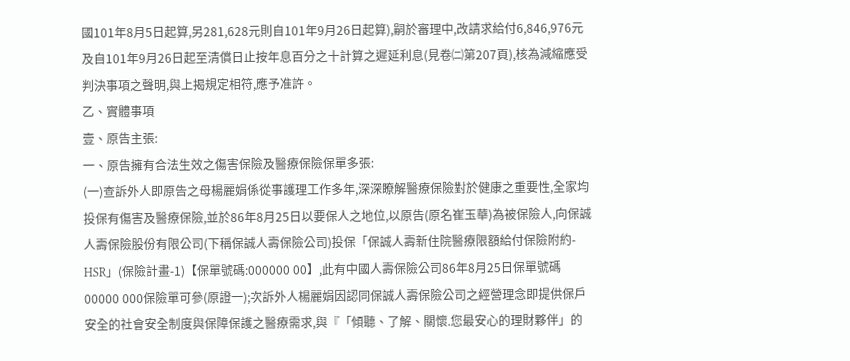國101年8月5日起算,另281,628元則自101年9月26日起算),嗣於審理中,改請求給付6,846,976元及自101年9月26日起至清償日止按年息百分之十計算之遲延利息(見卷㈡第207頁),核為減縮應受判決事項之聲明,與上揭規定相符,應予准許。
乙、實體事項
壹、原告主張:
一、原告擁有合法生效之傷害保險及醫療保險保單多張:
(一)查訴外人即原告之母楊麗娟係從事護理工作多年,深深瞭解醫療保險對於健康之重要性,全家均投保有傷害及醫療保險,並於86年8月25日以要保人之地位,以原告(原名崔玉華)為被保險人,向保誠人壽保險股份有限公司(下稱保誠人壽保險公司)投保「保誠人壽新住院醫療限額給付保險附約-HSR」(保險計畫-1)【保單號碼:000000 00】,此有中國人壽保險公司86年8月25日保單號碼00000 000保險單可參(原證一);次訴外人楊麗娟因認同保誠人壽保險公司之經營理念即提供保戶安全的社會安全制度與保障保護之醫療需求,與『「傾聽、了解、關懷.您最安心的理財夥伴」的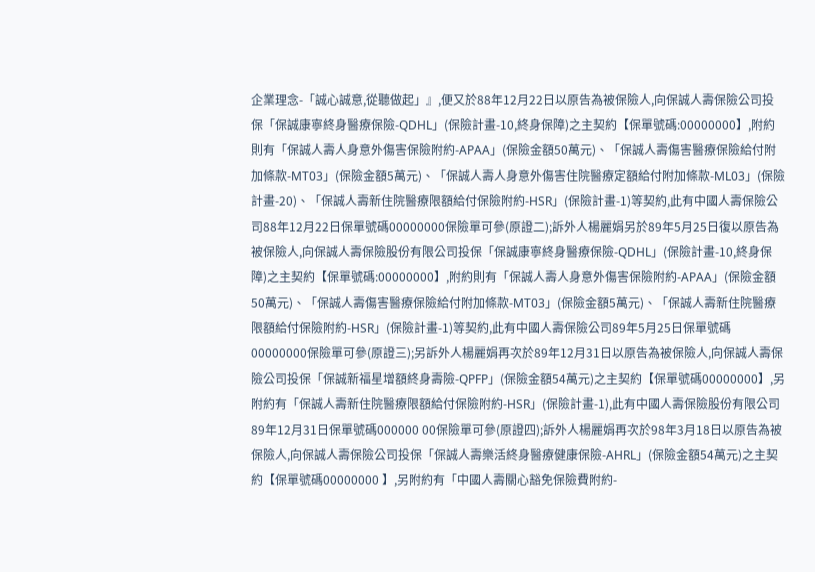企業理念-「誠心誠意,從聽做起」』,便又於88年12月22日以原告為被保險人,向保誠人壽保險公司投保「保誠康寧終身醫療保險-QDHL」(保險計畫-10,終身保障)之主契約【保單號碼:00000000】,附約則有「保誠人壽人身意外傷害保險附約-APAA」(保險金額50萬元)、「保誠人壽傷害醫療保險給付附加條款-MT03」(保險金額5萬元)、「保誠人壽人身意外傷害住院醫療定額給付附加條款-ML03」(保險計畫-20)、「保誠人壽新住院醫療限額給付保險附約-HSR」(保險計畫-1)等契約,此有中國人壽保險公司88年12月22日保單號碼00000000保險單可參(原證二);訴外人楊麗娟另於89年5月25日復以原告為被保險人,向保誠人壽保險股份有限公司投保「保誠康寧終身醫療保險-QDHL」(保險計畫-10,終身保障)之主契約【保單號碼:00000000】,附約則有「保誠人壽人身意外傷害保險附約-APAA」(保險金額50萬元)、「保誠人壽傷害醫療保險給付附加條款-MT03」(保險金額5萬元)、「保誠人壽新住院醫療限額給付保險附約-HSR」(保險計畫-1)等契約,此有中國人壽保險公司89年5月25日保單號碼00000000保險單可參(原證三);另訴外人楊麗娟再次於89年12月31日以原告為被保險人,向保誠人壽保險公司投保「保誠新福星增額終身壽險-QPFP」(保險金額54萬元)之主契約【保單號碼00000000】,另附約有「保誠人壽新住院醫療限額給付保險附約-HSR」(保險計畫-1),此有中國人壽保險股份有限公司89年12月31日保單號碼000000 00保險單可參(原證四);訴外人楊麗娟再次於98年3月18日以原告為被保險人,向保誠人壽保險公司投保「保誠人壽樂活終身醫療健康保險-AHRL」(保險金額54萬元)之主契約【保單號碼00000000 】,另附約有「中國人壽關心豁免保險費附約-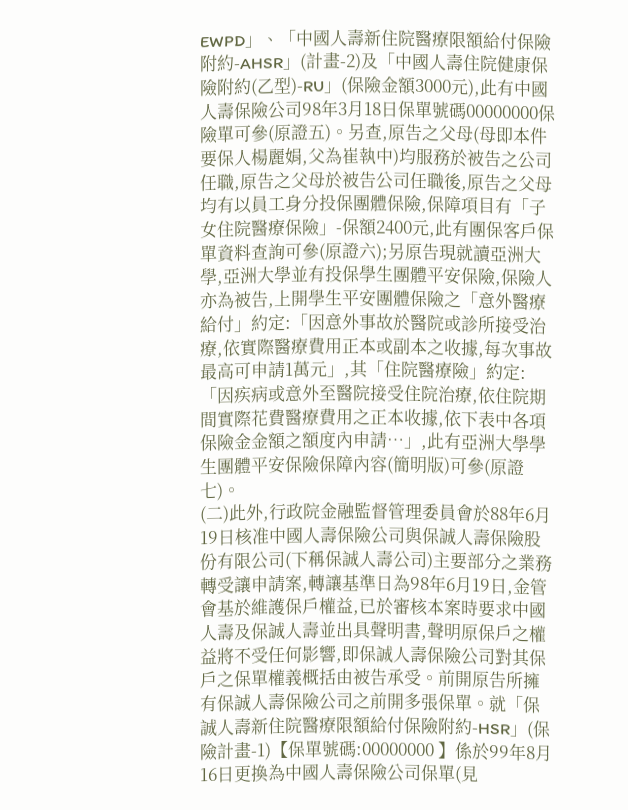EWPD」、「中國人壽新住院醫療限額給付保險附約-AHSR」(計畫-2)及「中國人壽住院健康保險附約(乙型)-RU」(保險金額3000元),此有中國人壽保險公司98年3月18日保單號碼00000000保險單可參(原證五)。另查,原告之父母(母即本件要保人楊麗娟,父為崔執中)均服務於被告之公司任職,原告之父母於被告公司任職後,原告之父母均有以員工身分投保團體保險,保障項目有「子女住院醫療保險」-保額2400元,此有團保客戶保單資料查詢可參(原證六);另原告現就讀亞洲大學,亞洲大學並有投保學生團體平安保險,保險人亦為被告,上開學生平安團體保險之「意外醫療給付」約定:「因意外事故於醫院或診所接受治療,依實際醫療費用正本或副本之收據,每次事故最高可申請1萬元」,其「住院醫療險」約定:「因疾病或意外至醫院接受住院治療,依住院期間實際花費醫療費用之正本收據,依下表中各項保險金金額之額度內申請…」,此有亞洲大學學生團體平安保險保障內容(簡明版)可參(原證七)。
(二)此外,行政院金融監督管理委員會於88年6月19日核准中國人壽保險公司與保誠人壽保險股份有限公司(下稱保誠人壽公司)主要部分之業務轉受讓申請案,轉讓基準日為98年6月19日,金管會基於維護保戶權益,已於審核本案時要求中國人壽及保誠人壽並出具聲明書,聲明原保戶之權益將不受任何影響,即保誠人壽保險公司對其保戶之保單權義概括由被告承受。前開原告所擁有保誠人壽保險公司之前開多張保單。就「保誠人壽新住院醫療限額給付保險附約-HSR」(保險計畫-1)【保單號碼:00000000 】係於99年8月16日更換為中國人壽保險公司保單(見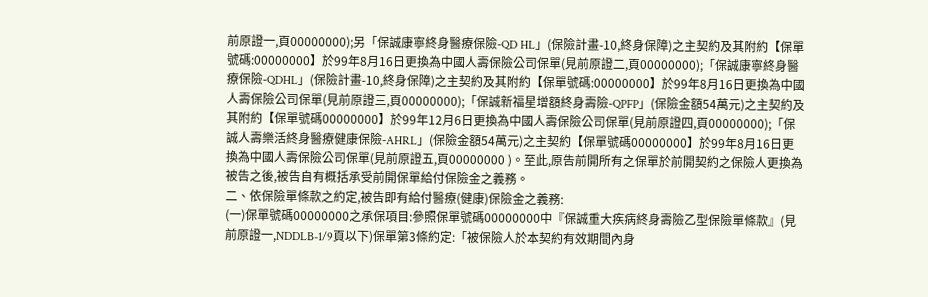前原證一,頁00000000);另「保誠康寧終身醫療保險-QD HL」(保險計畫-10,終身保障)之主契約及其附約【保單號碼:00000000】於99年8月16日更換為中國人壽保險公司保單(見前原證二,頁00000000);「保誠康寧終身醫療保險-QDHL」(保險計畫-10,終身保障)之主契約及其附約【保單號碼:00000000】於99年8月16日更換為中國人壽保險公司保單(見前原證三,頁00000000);「保誠新福星增額終身壽險-QPFP」(保險金額54萬元)之主契約及其附約【保單號碼00000000】於99年12月6日更換為中國人壽保險公司保單(見前原證四,頁00000000);「保誠人壽樂活終身醫療健康保險-AHRL」(保險金額54萬元)之主契約【保單號碼00000000】於99年8月16日更換為中國人壽保險公司保單(見前原證五,頁00000000 )。至此,原告前開所有之保單於前開契約之保險人更換為被告之後,被告自有概括承受前開保單給付保險金之義務。
二、依保險單條款之約定,被告即有給付醫療(健康)保險金之義務:
(一)保單號碼00000000之承保項目:參照保單號碼00000000中『保誠重大疾病終身壽險乙型保險單條款』(見前原證一,NDDLB-1/9頁以下)保單第3條約定:「被保險人於本契約有效期間內身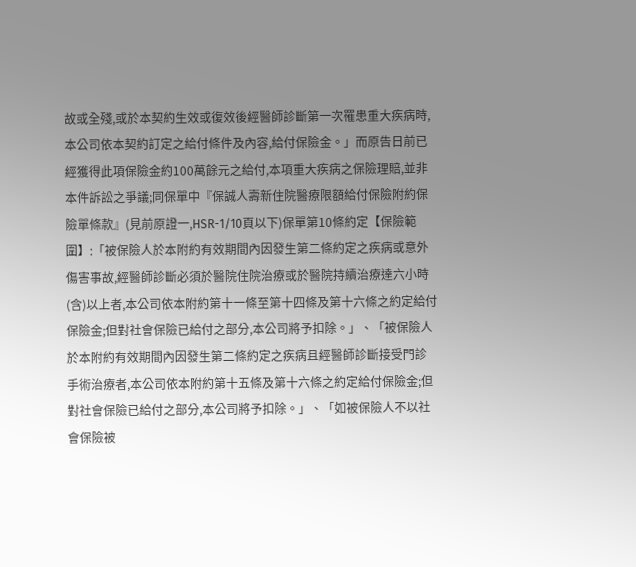故或全殘,或於本契約生效或復效後經醫師診斷第一次罹患重大疾病時,本公司依本契約訂定之給付條件及內容,給付保險金。」而原告日前已經獲得此項保險金約100萬餘元之給付,本項重大疾病之保險理賠,並非本件訴訟之爭議;同保單中『保誠人壽新住院醫療限額給付保險附約保險單條款』(見前原證一,HSR-1/10頁以下)保單第10條約定【保險範圍】:「被保險人於本附約有效期間內因發生第二條約定之疾病或意外傷害事故,經醫師診斷必須於醫院住院治療或於醫院持續治療達六小時(含)以上者,本公司依本附約第十一條至第十四條及第十六條之約定給付保險金;但對社會保險已給付之部分,本公司將予扣除。」、「被保險人於本附約有效期間內因發生第二條約定之疾病且經醫師診斷接受門診手術治療者,本公司依本附約第十五條及第十六條之約定給付保險金;但對社會保險已給付之部分,本公司將予扣除。」、「如被保險人不以社會保險被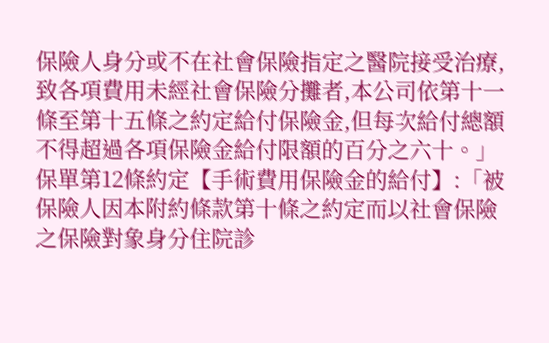保險人身分或不在社會保險指定之醫院接受治療,致各項費用未經社會保險分攤者,本公司依第十一條至第十五條之約定給付保險金,但每次給付總額不得超過各項保險金給付限額的百分之六十。」保單第12條約定【手術費用保險金的給付】:「被保險人因本附約條款第十條之約定而以社會保險之保險對象身分住院診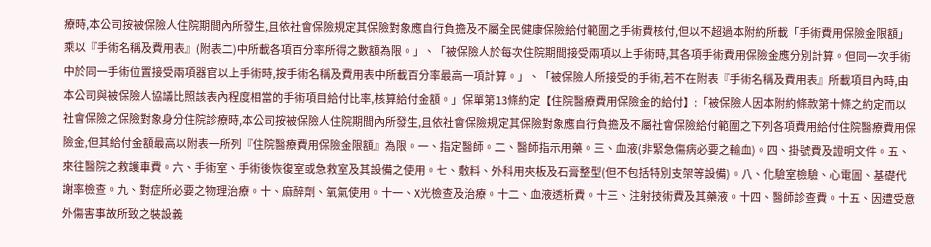療時,本公司按被保險人住院期間內所發生,且依社會保險規定其保險對象應自行負擔及不屬全民健康保險給付範圍之手術費核付,但以不超過本附約所載「手術費用保險金限額」乘以『手術名稱及費用表』(附表二)中所載各項百分率所得之數額為限。」、「被保險人於每次住院期間接受兩項以上手術時,其各項手術費用保險金應分別計算。但同一次手術中於同一手術位置接受兩項器官以上手術時,按手術名稱及費用表中所載百分率最高一項計算。」、「被保險人所接受的手術,若不在附表『手術名稱及費用表』所載項目內時,由本公司與被保險人協議比照該表內程度相當的手術項目給付比率,核算給付金額。」保單第13條約定【住院醫療費用保險金的給付】:「被保險人因本附約條款第十條之約定而以社會保險之保險對象身分住院診療時,本公司按被保險人住院期間內所發生,且依社會保險規定其保險對象應自行負擔及不屬社會保險給付範圍之下列各項費用給付住院醫療費用保險金,但其給付金額最高以附表一所列『住院醫療費用保險金限額』為限。一、指定醫師。二、醫師指示用藥。三、血液(非緊急傷病必要之輸血)。四、掛號費及證明文件。五、來往醫院之救護車費。六、手術室、手術後恢復室或急救室及其設備之使用。七、敷料、外科用夾板及石膏整型(但不包括特別支架等設備)。八、化驗室檢驗、心電圖、基礎代謝率檢查。九、對症所必要之物理治療。十、麻醉劑、氧氣使用。十一、X光檢查及治療。十二、血液透析費。十三、注射技術費及其藥液。十四、醫師診查費。十五、因遭受意外傷害事故所致之裝設義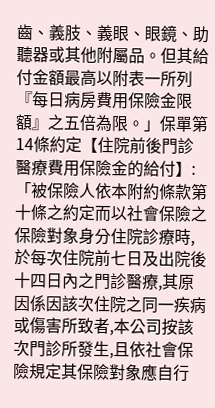齒、義肢、義眼、眼鏡、助聽器或其他附屬品。但其給付金額最高以附表一所列『每日病房費用保險金限額』之五倍為限。」保單第14條約定【住院前後門診醫療費用保險金的給付】:「被保險人依本附約條款第十條之約定而以社會保險之保險對象身分住院診療時,於每次住院前七日及出院後十四日內之門診醫療,其原因係因該次住院之同一疾病或傷害所致者,本公司按該次門診所發生,且依社會保險規定其保險對象應自行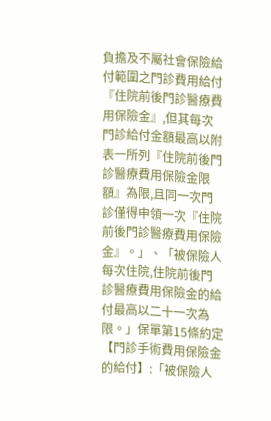負擔及不屬社會保險給付範圍之門診費用給付『住院前後門診醫療費用保險金』,但其每次門診給付金額最高以附表一所列『住院前後門診醫療費用保險金限額』為限,且同一次門診僅得申領一次『住院前後門診醫療費用保險金』。」、「被保險人每次住院,住院前後門診醫療費用保險金的給付最高以二十一次為限。」保單第15條約定【門診手術費用保險金的給付】:「被保險人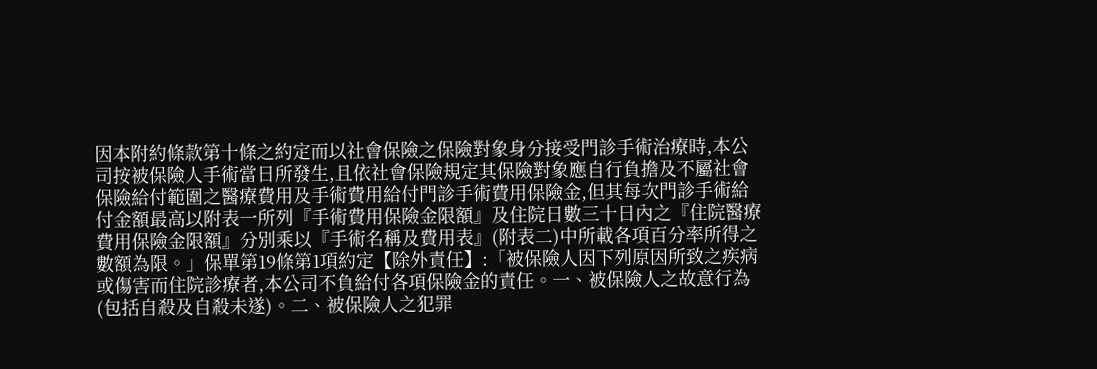因本附約條款第十條之約定而以社會保險之保險對象身分接受門診手術治療時,本公司按被保險人手術當日所發生,且依社會保險規定其保險對象應自行負擔及不屬社會保險給付範圍之醫療費用及手術費用給付門診手術費用保險金,但其每次門診手術給付金額最高以附表一所列『手術費用保險金限額』及住院日數三十日內之『住院醫療費用保險金限額』分別乘以『手術名稱及費用表』(附表二)中所載各項百分率所得之數額為限。」保單第19條第1項約定【除外責任】:「被保險人因下列原因所致之疾病或傷害而住院診療者,本公司不負給付各項保險金的責任。一、被保險人之故意行為(包括自殺及自殺未遂)。二、被保險人之犯罪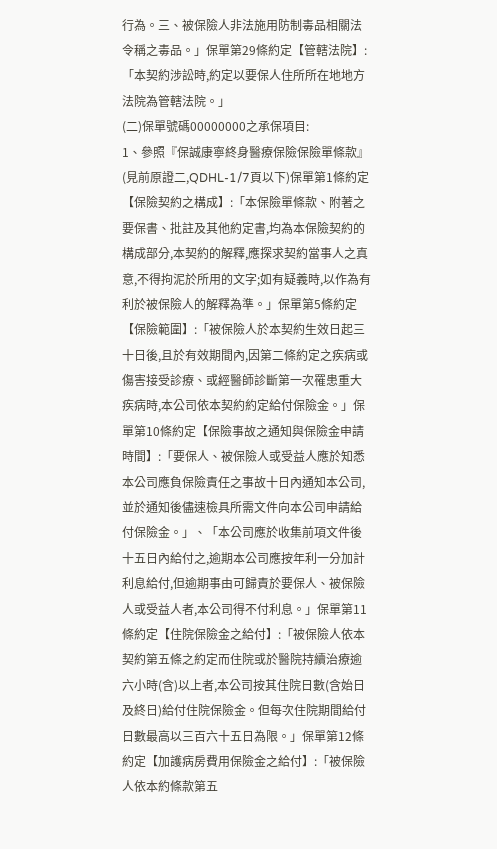行為。三、被保險人非法施用防制毒品相關法令稱之毒品。」保單第29條約定【管轄法院】:「本契約涉訟時,約定以要保人住所所在地地方法院為管轄法院。」
(二)保單號碼00000000之承保項目:
1、參照『保誠康寧終身醫療保險保險單條款』(見前原證二,QDHL-1/7頁以下)保單第1條約定【保險契約之構成】:「本保險單條款、附著之要保書、批註及其他約定書,均為本保險契約的構成部分,本契約的解釋,應探求契約當事人之真意,不得拘泥於所用的文字;如有疑義時,以作為有利於被保險人的解釋為準。」保單第5條約定【保險範圍】:「被保險人於本契約生效日起三十日後,且於有效期間內,因第二條約定之疾病或傷害接受診療、或經醫師診斷第一次罹患重大疾病時,本公司依本契約約定給付保險金。」保單第10條約定【保險事故之通知與保險金申請時間】:「要保人、被保險人或受益人應於知悉本公司應負保險責任之事故十日內通知本公司,並於通知後儘速檢具所需文件向本公司申請給付保險金。」、「本公司應於收集前項文件後十五日內給付之,逾期本公司應按年利一分加計利息給付,但逾期事由可歸責於要保人、被保險人或受益人者,本公司得不付利息。」保單第11條約定【住院保險金之給付】:「被保險人依本契約第五條之約定而住院或於醫院持續治療逾六小時(含)以上者,本公司按其住院日數(含始日及終日)給付住院保險金。但每次住院期間給付日數最高以三百六十五日為限。」保單第12條約定【加護病房費用保險金之給付】:「被保險人依本約條款第五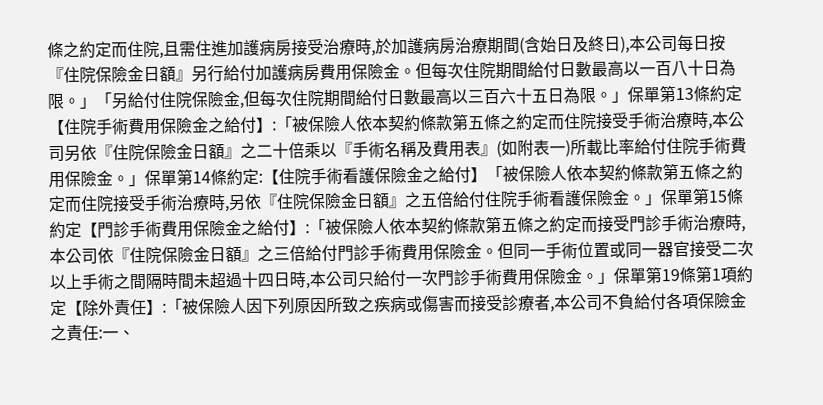條之約定而住院,且需住進加護病房接受治療時,於加護病房治療期間(含始日及終日),本公司每日按『住院保險金日額』另行給付加護病房費用保險金。但每次住院期間給付日數最高以一百八十日為限。」「另給付住院保險金,但每次住院期間給付日數最高以三百六十五日為限。」保單第13條約定【住院手術費用保險金之給付】:「被保險人依本契約條款第五條之約定而住院接受手術治療時,本公司另依『住院保險金日額』之二十倍乘以『手術名稱及費用表』(如附表一)所載比率給付住院手術費用保險金。」保單第14條約定:【住院手術看護保險金之給付】「被保險人依本契約條款第五條之約定而住院接受手術治療時,另依『住院保險金日額』之五倍給付住院手術看護保險金。」保單第15條約定【門診手術費用保險金之給付】:「被保險人依本契約條款第五條之約定而接受門診手術治療時,本公司依『住院保險金日額』之三倍給付門診手術費用保險金。但同一手術位置或同一器官接受二次以上手術之間隔時間未超過十四日時,本公司只給付一次門診手術費用保險金。」保單第19條第1項約定【除外責任】:「被保險人因下列原因所致之疾病或傷害而接受診療者,本公司不負給付各項保險金之責任:一、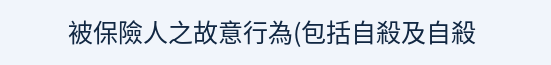被保險人之故意行為(包括自殺及自殺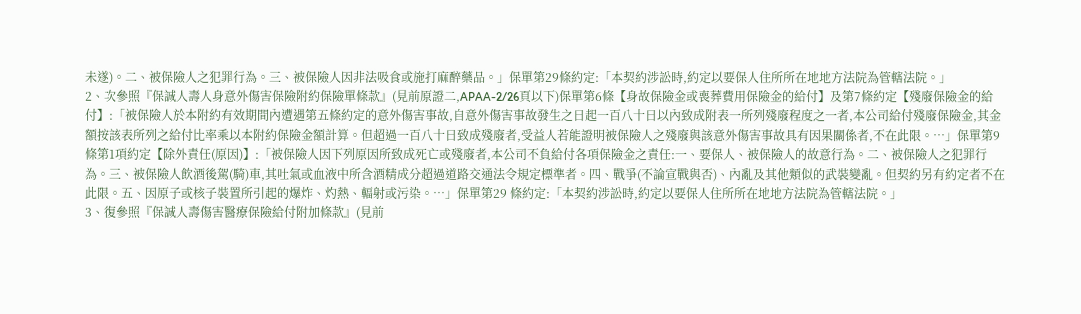未遂)。二、被保險人之犯罪行為。三、被保險人因非法吸食或施打麻醉藥品。」保單第29條約定:「本契約涉訟時,約定以要保人住所所在地地方法院為管轄法院。」
2、次參照『保誠人壽人身意外傷害保險附約保險單條款』(見前原證二,APAA-2/26頁以下)保單第6條【身故保險金或喪葬費用保險金的給付】及第7條約定【殘廢保險金的給付】:「被保險人於本附約有效期間內遭遇第五條約定的意外傷害事故,自意外傷害事故發生之日起一百八十日以內致成附表一所列殘廢程度之一者,本公司給付殘廢保險金,其金額按該表所列之給付比率乘以本附約保險金額計算。但超過一百八十日致成殘廢者,受益人若能證明被保險人之殘廢與該意外傷害事故具有因果關係者,不在此限。…」保單第9條第1項約定【除外責任(原因)】:「被保險人因下列原因所致成死亡或殘廢者,本公司不負給付各項保險金之責任:一、要保人、被保險人的故意行為。二、被保險人之犯罪行為。三、被保險人飲酒後駕(騎)車,其吐氣或血液中所含酒精成分超過道路交通法令規定標準者。四、戰爭(不論宣戰與否)、內亂及其他類似的武裝變亂。但契約另有約定者不在此限。五、因原子或核子裝置所引起的爆炸、灼熱、輻射或污染。…」保單第29 條約定:「本契約涉訟時,約定以要保人住所所在地地方法院為管轄法院。」
3、復參照『保誠人壽傷害醫療保險給付附加條款』(見前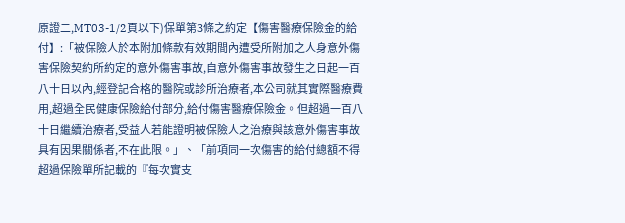原證二,MT03-1/2頁以下)保單第3條之約定【傷害醫療保險金的給付】:「被保險人於本附加條款有效期間內遭受所附加之人身意外傷害保險契約所約定的意外傷害事故,自意外傷害事故發生之日起一百八十日以內,經登記合格的醫院或診所治療者,本公司就其實際醫療費用,超過全民健康保險給付部分,給付傷害醫療保險金。但超過一百八十日繼續治療者,受益人若能證明被保險人之治療與該意外傷害事故具有因果關係者,不在此限。」、「前項同一次傷害的給付總額不得超過保險單所記載的『每次實支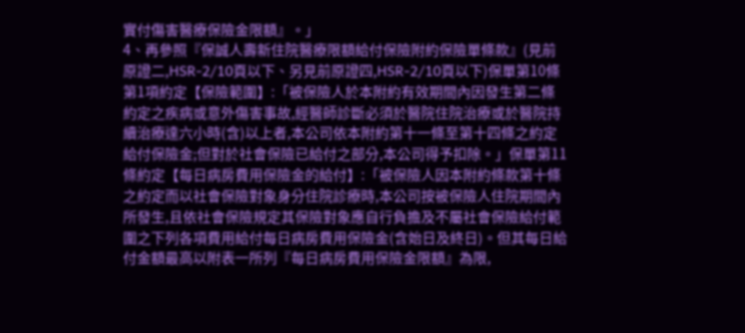實付傷害醫療保險金限額』。」
4、再參照『保誠人壽新住院醫療限額給付保險附約保險單條款』(見前原證二,HSR-2/10頁以下、另見前原證四,HSR-2/10頁以下)保單第10條第1項約定【保險範圍】:「被保險人於本附約有效期間內因發生第二條約定之疾病或意外傷害事故,經醫師診斷必須於醫院住院治療或於醫院持續治療達六小時(含)以上者,本公司依本附約第十一條至第十四條之約定給付保險金;但對於社會保險已給付之部分,本公司得予扣除。」保單第11條約定【每日病房費用保險金的給付】:「被保險人因本附約條款第十條之約定而以社會保險對象身分住院診療時,本公司按被保險人住院期間內所發生,且依社會保險規定其保險對象應自行負擔及不屬社會保險給付範圍之下列各項費用給付每日病房費用保險金(含始日及終日)。但其每日給付金額最高以附表一所列『每日病房費用保險金限額』為限,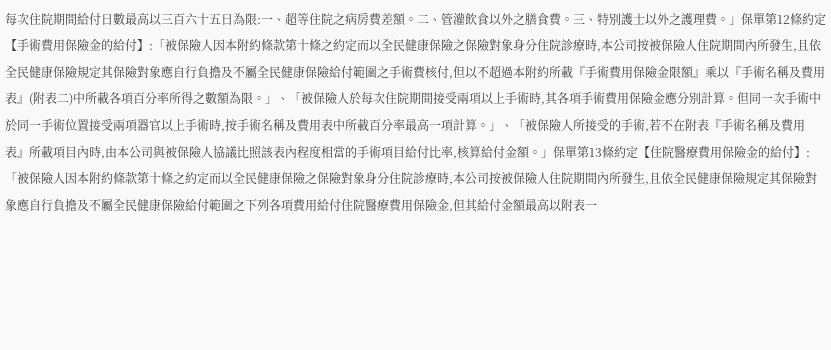每次住院期間給付日數最高以三百六十五日為限:一、超等住院之病房費差額。二、管灌飲食以外之膳食費。三、特別護士以外之護理費。」保單第12條約定【手術費用保險金的給付】:「被保險人因本附約條款第十條之約定而以全民健康保險之保險對象身分住院診療時,本公司按被保險人住院期間內所發生,且依全民健康保險規定其保險對象應自行負擔及不屬全民健康保險給付範圍之手術費核付,但以不超過本附約所載『手術費用保險金限額』乘以『手術名稱及費用表』(附表二)中所載各項百分率所得之數額為限。」、「被保險人於每次住院期間接受兩項以上手術時,其各項手術費用保險金應分別計算。但同一次手術中於同一手術位置接受兩項器官以上手術時,按手術名稱及費用表中所載百分率最高一項計算。」、「被保險人所接受的手術,若不在附表『手術名稱及費用表』所載項目內時,由本公司與被保險人協議比照該表內程度相當的手術項目給付比率,核算給付金額。」保單第13條約定【住院醫療費用保險金的給付】:「被保險人因本附約條款第十條之約定而以全民健康保險之保險對象身分住院診療時,本公司按被保險人住院期間內所發生,且依全民健康保險規定其保險對象應自行負擔及不屬全民健康保險給付範圍之下列各項費用給付住院醫療費用保險金,但其給付金額最高以附表一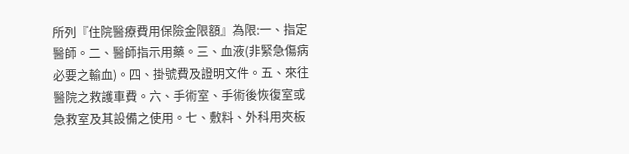所列『住院醫療費用保險金限額』為限:一、指定醫師。二、醫師指示用藥。三、血液(非緊急傷病必要之輸血)。四、掛號費及證明文件。五、來往醫院之救護車費。六、手術室、手術後恢復室或急救室及其設備之使用。七、敷料、外科用夾板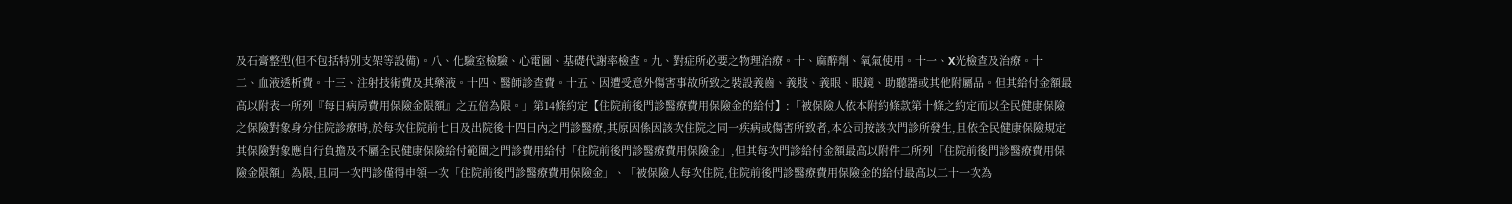及石膏整型(但不包括特別支架等設備)。八、化驗室檢驗、心電圖、基礎代謝率檢查。九、對症所必要之物理治療。十、麻醉劑、氧氣使用。十一、X光檢查及治療。十
二、血液透析費。十三、注射技術費及其藥液。十四、醫師診查費。十五、因遭受意外傷害事故所致之裝設義齒、義肢、義眼、眼鏡、助聽器或其他附屬品。但其給付金額最高以附表一所列『每日病房費用保險金限額』之五倍為限。」第14條約定【住院前後門診醫療費用保險金的給付】:「被保險人依本附約條款第十條之約定而以全民健康保險之保險對象身分住院診療時,於每次住院前七日及出院後十四日內之門診醫療,其原因係因該次住院之同一疾病或傷害所致者,本公司按該次門診所發生,且依全民健康保險規定其保險對象應自行負擔及不屬全民健康保險給付範圍之門診費用給付「住院前後門診醫療費用保險金」,但其每次門診給付金額最高以附件二所列「住院前後門診醫療費用保險金限額」為限,且同一次門診僅得申領一次「住院前後門診醫療費用保險金」、「被保險人每次住院,住院前後門診醫療費用保險金的給付最高以二十一次為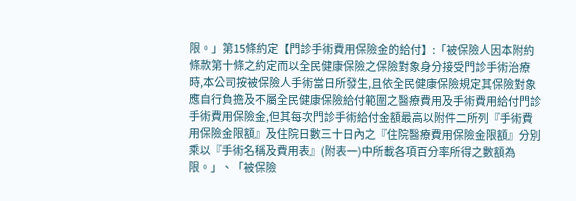限。」第15條約定【門診手術費用保險金的給付】:「被保險人因本附約條款第十條之約定而以全民健康保險之保險對象身分接受門診手術治療時,本公司按被保險人手術當日所發生,且依全民健康保險規定其保險對象應自行負擔及不屬全民健康保險給付範圍之醫療費用及手術費用給付門診手術費用保險金,但其每次門診手術給付金額最高以附件二所列『手術費用保險金限額』及住院日數三十日內之『住院醫療費用保險金限額』分別乘以『手術名稱及費用表』(附表一)中所載各項百分率所得之數額為限。」、「被保險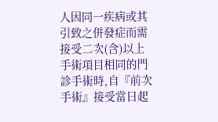人因同一疾病或其引致之併發症而需接受二次(含)以上手術項目相同的門診手術時,自『前次手術』接受當日起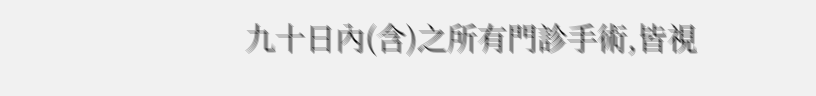九十日內(含)之所有門診手術,皆視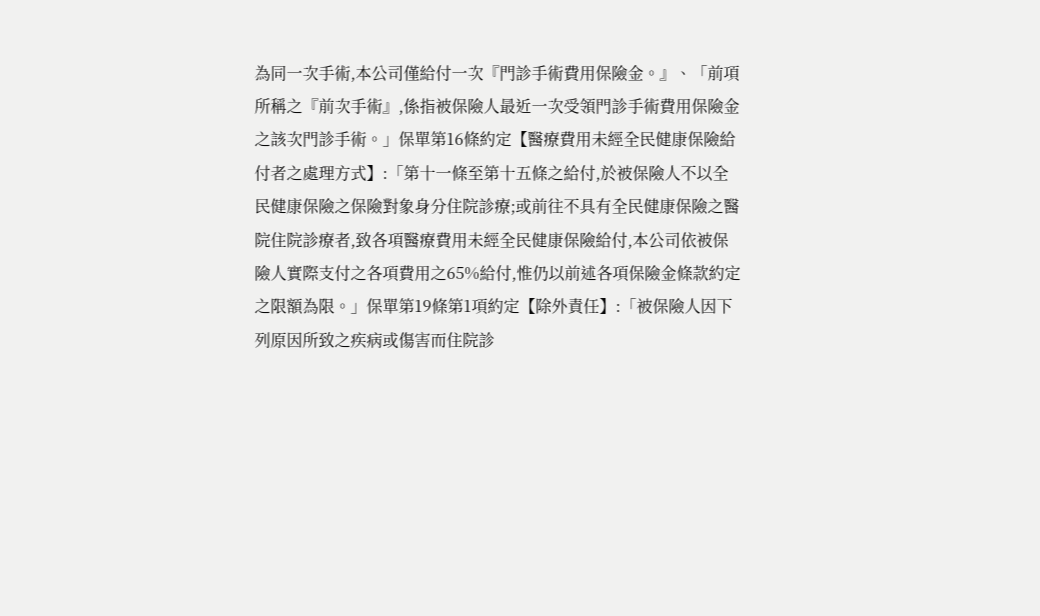為同一次手術,本公司僅給付一次『門診手術費用保險金。』、「前項所稱之『前次手術』,係指被保險人最近一次受領門診手術費用保險金之該次門診手術。」保單第16條約定【醫療費用未經全民健康保險給付者之處理方式】:「第十一條至第十五條之給付,於被保險人不以全民健康保險之保險對象身分住院診療;或前往不具有全民健康保險之醫院住院診療者,致各項醫療費用未經全民健康保險給付,本公司依被保險人實際支付之各項費用之65%給付,惟仍以前述各項保險金條款約定之限額為限。」保單第19條第1項約定【除外責任】:「被保險人因下列原因所致之疾病或傷害而住院診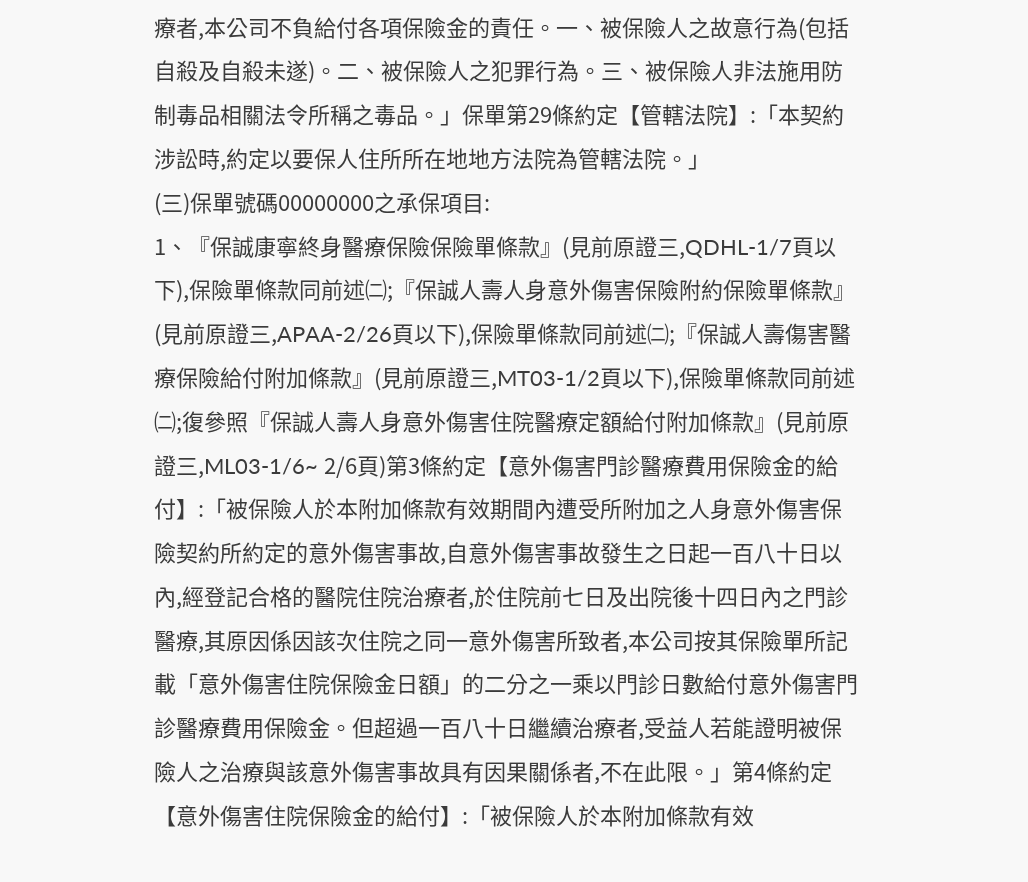療者,本公司不負給付各項保險金的責任。一、被保險人之故意行為(包括自殺及自殺未遂)。二、被保險人之犯罪行為。三、被保險人非法施用防制毒品相關法令所稱之毒品。」保單第29條約定【管轄法院】:「本契約涉訟時,約定以要保人住所所在地地方法院為管轄法院。」
(三)保單號碼00000000之承保項目:
1、『保誠康寧終身醫療保險保險單條款』(見前原證三,QDHL-1/7頁以下),保險單條款同前述㈡;『保誠人壽人身意外傷害保險附約保險單條款』(見前原證三,APAA-2/26頁以下),保險單條款同前述㈡;『保誠人壽傷害醫療保險給付附加條款』(見前原證三,MT03-1/2頁以下),保險單條款同前述㈡;復參照『保誠人壽人身意外傷害住院醫療定額給付附加條款』(見前原證三,ML03-1/6~ 2/6頁)第3條約定【意外傷害門診醫療費用保險金的給付】:「被保險人於本附加條款有效期間內遭受所附加之人身意外傷害保險契約所約定的意外傷害事故,自意外傷害事故發生之日起一百八十日以內,經登記合格的醫院住院治療者,於住院前七日及出院後十四日內之門診醫療,其原因係因該次住院之同一意外傷害所致者,本公司按其保險單所記載「意外傷害住院保險金日額」的二分之一乘以門診日數給付意外傷害門診醫療費用保險金。但超過一百八十日繼續治療者,受益人若能證明被保險人之治療與該意外傷害事故具有因果關係者,不在此限。」第4條約定【意外傷害住院保險金的給付】:「被保險人於本附加條款有效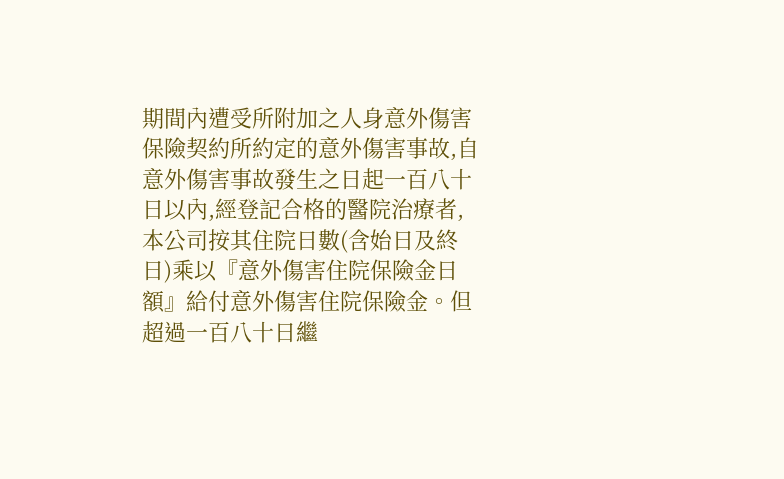期間內遭受所附加之人身意外傷害保險契約所約定的意外傷害事故,自意外傷害事故發生之日起一百八十日以內,經登記合格的醫院治療者,本公司按其住院日數(含始日及終日)乘以『意外傷害住院保險金日額』給付意外傷害住院保險金。但超過一百八十日繼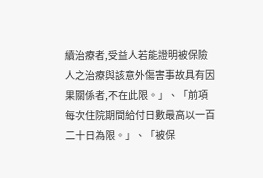續治療者,受益人若能證明被保險人之治療與該意外傷害事故具有因果關係者,不在此限。」、「前項每次住院期間給付日數最高以一百二十日為限。」、「被保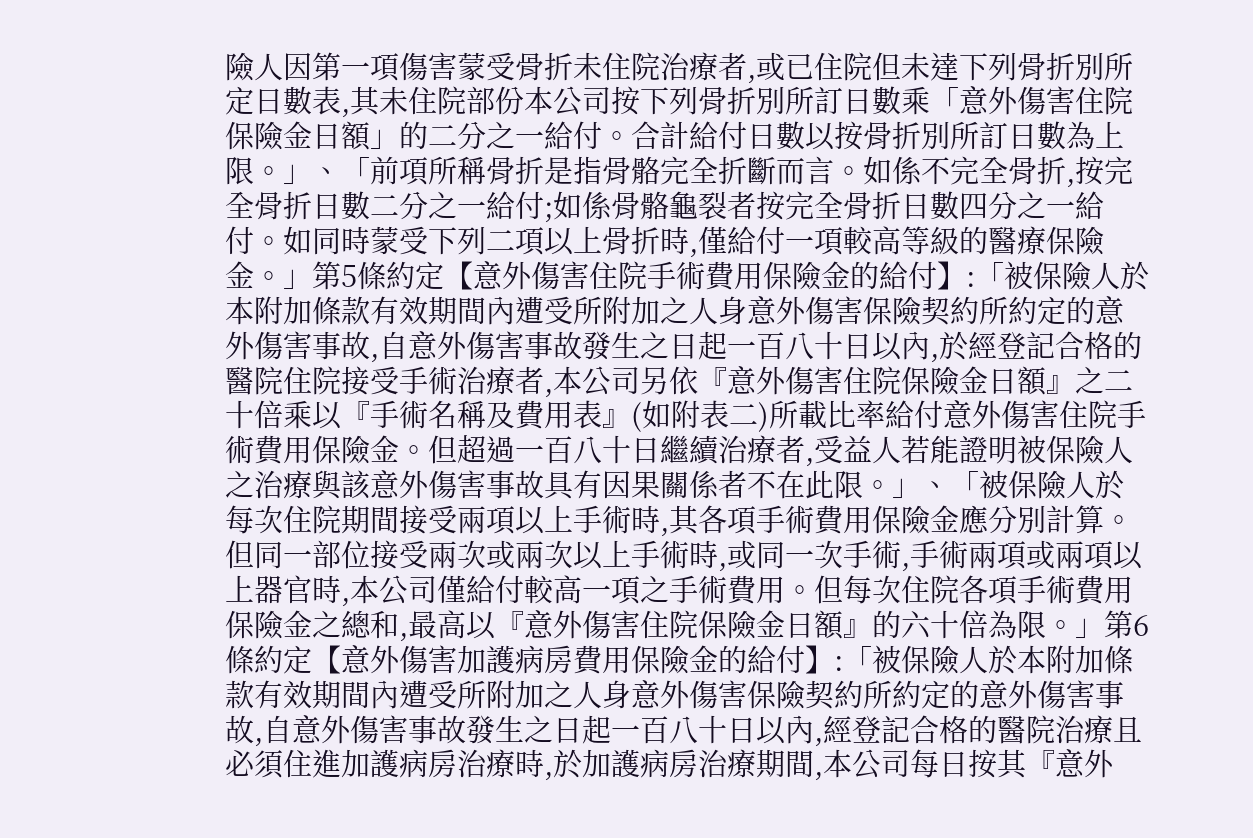險人因第一項傷害蒙受骨折未住院治療者,或已住院但未達下列骨折別所定日數表,其未住院部份本公司按下列骨折別所訂日數乘「意外傷害住院保險金日額」的二分之一給付。合計給付日數以按骨折別所訂日數為上限。」、「前項所稱骨折是指骨骼完全折斷而言。如係不完全骨折,按完全骨折日數二分之一給付;如係骨骼龜裂者按完全骨折日數四分之一給付。如同時蒙受下列二項以上骨折時,僅給付一項較高等級的醫療保險金。」第5條約定【意外傷害住院手術費用保險金的給付】:「被保險人於本附加條款有效期間內遭受所附加之人身意外傷害保險契約所約定的意外傷害事故,自意外傷害事故發生之日起一百八十日以內,於經登記合格的醫院住院接受手術治療者,本公司另依『意外傷害住院保險金日額』之二十倍乘以『手術名稱及費用表』(如附表二)所載比率給付意外傷害住院手術費用保險金。但超過一百八十日繼續治療者,受益人若能證明被保險人之治療與該意外傷害事故具有因果關係者不在此限。」、「被保險人於每次住院期間接受兩項以上手術時,其各項手術費用保險金應分別計算。但同一部位接受兩次或兩次以上手術時,或同一次手術,手術兩項或兩項以上器官時,本公司僅給付較高一項之手術費用。但每次住院各項手術費用保險金之總和,最高以『意外傷害住院保險金日額』的六十倍為限。」第6條約定【意外傷害加護病房費用保險金的給付】:「被保險人於本附加條款有效期間內遭受所附加之人身意外傷害保險契約所約定的意外傷害事故,自意外傷害事故發生之日起一百八十日以內,經登記合格的醫院治療且必須住進加護病房治療時,於加護病房治療期間,本公司每日按其『意外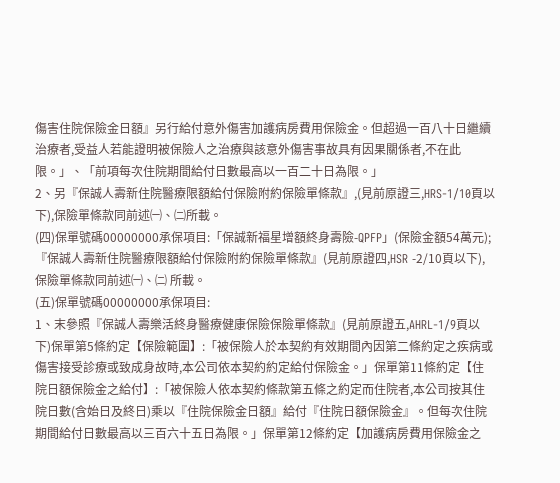傷害住院保險金日額』另行給付意外傷害加護病房費用保險金。但超過一百八十日繼續治療者,受益人若能證明被保險人之治療與該意外傷害事故具有因果關係者,不在此限。」、「前項每次住院期間給付日數最高以一百二十日為限。」
2、另『保誠人壽新住院醫療限額給付保險附約保險單條款』,(見前原證三,HRS-1/10頁以下),保險單條款同前述㈠、㈡所載。
(四)保單號碼00000000承保項目:「保誠新福星增額終身壽險-QPFP」(保險金額54萬元);『保誠人壽新住院醫療限額給付保險附約保險單條款』(見前原證四,HSR -2/10頁以下),保險單條款同前述㈠、㈡ 所載。
(五)保單號碼00000000承保項目:
1、末參照『保誠人壽樂活終身醫療健康保險保險單條款』(見前原證五,AHRL-1/9頁以下)保單第5條約定【保險範圍】:「被保險人於本契約有效期間內因第二條約定之疾病或傷害接受診療或致成身故時,本公司依本契約約定給付保險金。」保單第11條約定【住院日額保險金之給付】:「被保險人依本契約條款第五條之約定而住院者,本公司按其住院日數(含始日及終日)乘以『住院保險金日額』給付『住院日額保險金』。但每次住院期間給付日數最高以三百六十五日為限。」保單第12條約定【加護病房費用保險金之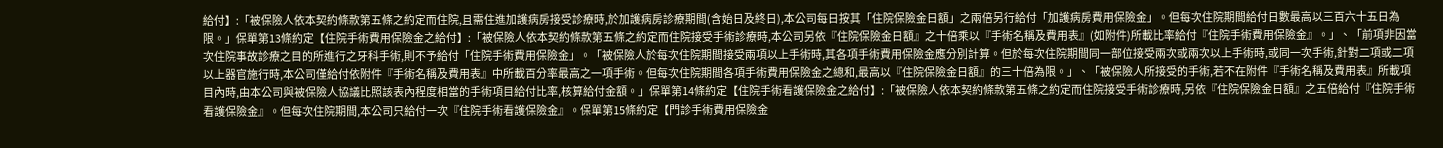給付】:「被保險人依本契約條款第五條之約定而住院,且需住進加護病房接受診療時,於加護病房診療期間(含始日及終日),本公司每日按其「住院保險金日額」之兩倍另行給付「加護病房費用保險金」。但每次住院期間給付日數最高以三百六十五日為限。」保單第13條約定【住院手術費用保險金之給付】:「被保險人依本契約條款第五條之約定而住院接受手術診療時,本公司另依『住院保險金日額』之十倍乘以『手術名稱及費用表』(如附件)所載比率給付『住院手術費用保險金』。」、「前項非因當次住院事故診療之目的所進行之牙科手術,則不予給付「住院手術費用保險金」。「被保險人於每次住院期間接受兩項以上手術時,其各項手術費用保險金應分別計算。但於每次住院期間同一部位接受兩次或兩次以上手術時,或同一次手術,針對二項或二項以上器官施行時,本公司僅給付依附件『手術名稱及費用表』中所載百分率最高之一項手術。但每次住院期間各項手術費用保險金之總和,最高以『住院保險金日額』的三十倍為限。」、「被保險人所接受的手術,若不在附件『手術名稱及費用表』所載項目內時,由本公司與被保險人協議比照該表內程度相當的手術項目給付比率,核算給付金額。」保單第14條約定【住院手術看護保險金之給付】:「被保險人依本契約條款第五條之約定而住院接受手術診療時,另依『住院保險金日額』之五倍給付『住院手術看護保險金』。但每次住院期間,本公司只給付一次『住院手術看護保險金』。保單第15條約定【門診手術費用保險金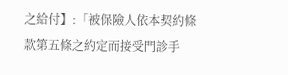之給付】:「被保險人依本契約條款第五條之約定而接受門診手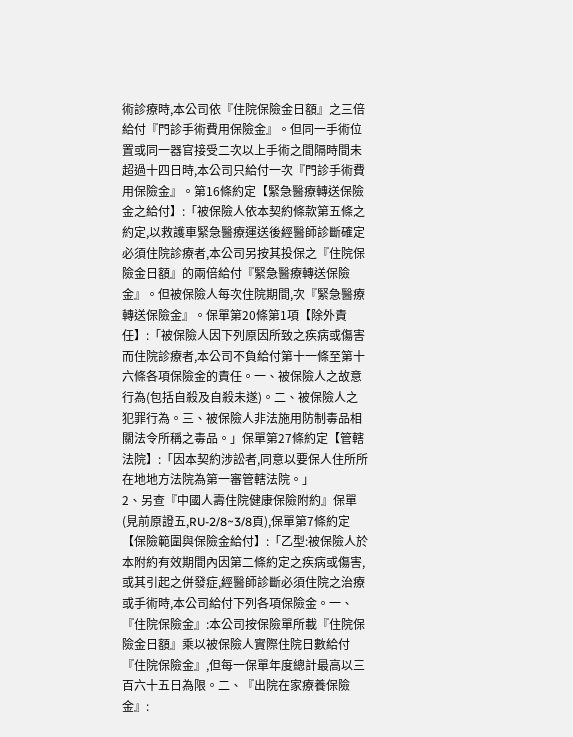術診療時,本公司依『住院保險金日額』之三倍給付『門診手術費用保險金』。但同一手術位置或同一器官接受二次以上手術之間隔時間未超過十四日時,本公司只給付一次『門診手術費用保險金』。第16條約定【緊急醫療轉送保險金之給付】:「被保險人依本契約條款第五條之約定,以救護車緊急醫療運送後經醫師診斷確定必須住院診療者,本公司另按其投保之『住院保險金日額』的兩倍給付『緊急醫療轉送保險金』。但被保險人每次住院期間,次『緊急醫療轉送保險金』。保單第20條第1項【除外責任】:「被保險人因下列原因所致之疾病或傷害而住院診療者,本公司不負給付第十一條至第十六條各項保險金的責任。一、被保險人之故意行為(包括自殺及自殺未遂)。二、被保險人之犯罪行為。三、被保險人非法施用防制毒品相關法令所稱之毒品。」保單第27條約定【管轄法院】:「因本契約涉訟者,同意以要保人住所所在地地方法院為第一審管轄法院。」
2、另查『中國人壽住院健康保險附約』保單(見前原證五,RU-2/8~3/8頁),保單第7條約定【保險範圍與保險金給付】:「乙型:被保險人於本附約有效期間內因第二條約定之疾病或傷害,或其引起之併發症,經醫師診斷必須住院之治療或手術時,本公司給付下列各項保險金。一、『住院保險金』:本公司按保險單所載『住院保險金日額』乘以被保險人實際住院日數給付『住院保險金』,但每一保單年度總計最高以三百六十五日為限。二、『出院在家療養保險金』: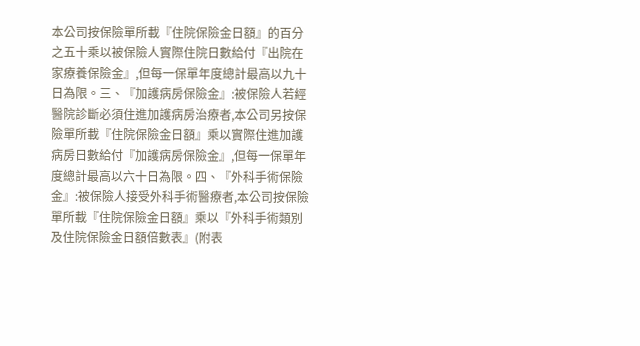本公司按保險單所載『住院保險金日額』的百分之五十乘以被保險人實際住院日數給付『出院在家療養保險金』,但每一保單年度總計最高以九十日為限。三、『加護病房保險金』:被保險人若經醫院診斷必須住進加護病房治療者,本公司另按保險單所載『住院保險金日額』乘以實際住進加護病房日數給付『加護病房保險金』,但每一保單年度總計最高以六十日為限。四、『外科手術保險金』:被保險人接受外科手術醫療者,本公司按保險單所載『住院保險金日額』乘以『外科手術類別及住院保險金日額倍數表』(附表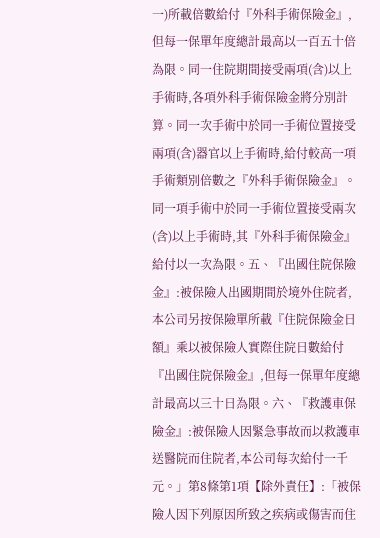一)所載倍數給付『外科手術保險金』,但每一保單年度總計最高以一百五十倍為限。同一住院期間接受兩項(含)以上手術時,各項外科手術保險金將分別計算。同一次手術中於同一手術位置接受兩項(含)器官以上手術時,給付較高一項手術類別倍數之『外科手術保險金』。同一項手術中於同一手術位置接受兩次(含)以上手術時,其『外科手術保險金』給付以一次為限。五、『出國住院保險金』:被保險人出國期間於境外住院者,本公司另按保險單所載『住院保險金日額』乘以被保險人實際住院日數給付『出國住院保險金』,但每一保單年度總計最高以三十日為限。六、『救護車保險金』:被保險人因緊急事故而以救護車送醫院而住院者,本公司每次給付一千元。」第8條第1項【除外責任】:「被保險人因下列原因所致之疾病或傷害而住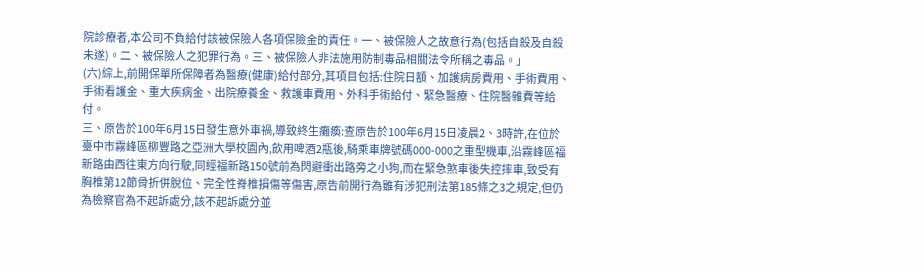院診療者,本公司不負給付該被保險人各項保險金的責任。一、被保險人之故意行為(包括自殺及自殺未遂)。二、被保險人之犯罪行為。三、被保險人非法施用防制毒品相關法令所稱之毒品。」
(六)綜上,前開保單所保障者為醫療(健康)給付部分,其項目包括:住院日額、加護病房費用、手術費用、手術看護金、重大疾病金、出院療養金、救護車費用、外科手術給付、緊急醫療、住院醫雜費等給付。
三、原告於100年6月15日發生意外車禍,導致終生癱瘓:查原告於100年6月15日凌晨2、3時許,在位於臺中市霧峰區柳豐路之亞洲大學校園內,飲用啤酒2瓶後,騎乘車牌號碼000-000之重型機車,沿霧峰區福新路由西往東方向行駛,同經福新路150號前為閃避衝出路旁之小狗,而在緊急煞車後失控摔車,致受有胸椎第12節骨折併脫位、完全性脊椎損傷等傷害,原告前開行為雖有涉犯刑法第185條之3之規定,但仍為檢察官為不起訴處分,該不起訴處分並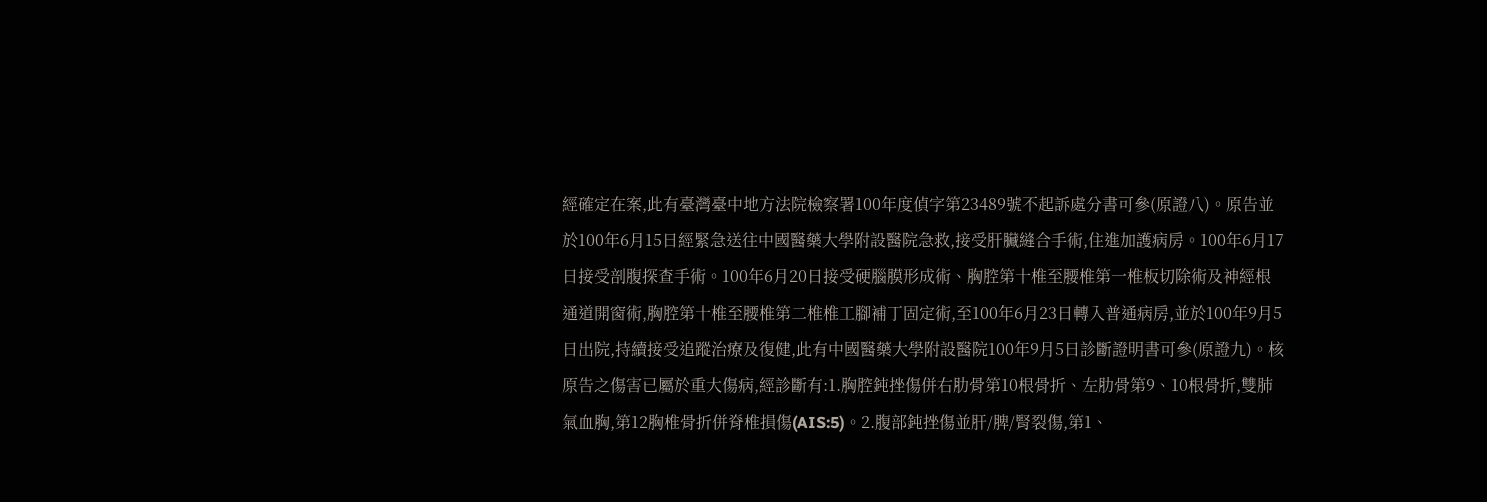經確定在案,此有臺灣臺中地方法院檢察署100年度偵字第23489號不起訴處分書可參(原證八)。原告並於100年6月15日經緊急送往中國醫藥大學附設醫院急救,接受肝臟縫合手術,住進加護病房。100年6月17日接受剖腹探查手術。100年6月20日接受硬腦膜形成術、胸腔第十椎至腰椎第一椎板切除術及神經根通道開窗術,胸腔第十椎至腰椎第二椎椎工腳補丁固定術,至100年6月23日轉入普通病房,並於100年9月5日出院,持續接受追蹤治療及復健,此有中國醫藥大學附設醫院100年9月5日診斷證明書可參(原證九)。核原告之傷害已屬於重大傷病,經診斷有:1.胸腔鈍挫傷併右肋骨第10根骨折、左肋骨第9、10根骨折,雙肺氣血胸,第12胸椎骨折併脊椎損傷(AIS:5)。2.腹部鈍挫傷並肝/脾/腎裂傷,第1、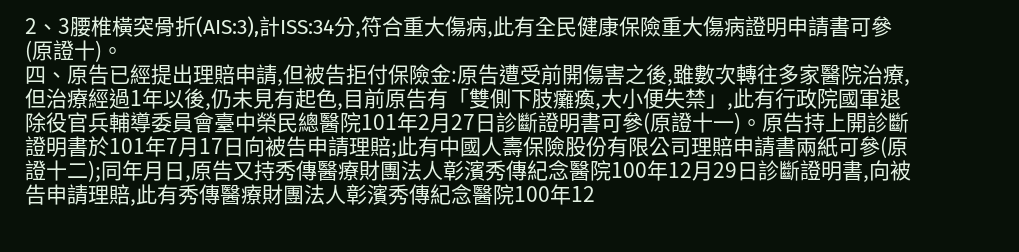2、3腰椎橫突骨折(AIS:3),計ISS:34分,符合重大傷病,此有全民健康保險重大傷病證明申請書可參(原證十)。
四、原告已經提出理賠申請,但被告拒付保險金:原告遭受前開傷害之後,雖數次轉往多家醫院治療,但治療經過1年以後,仍未見有起色,目前原告有「雙側下肢癱瘓,大小便失禁」,此有行政院國軍退除役官兵輔導委員會臺中榮民總醫院101年2月27日診斷證明書可參(原證十一)。原告持上開診斷證明書於101年7月17日向被告申請理賠;此有中國人壽保險股份有限公司理賠申請書兩紙可參(原證十二);同年月日,原告又持秀傳醫療財團法人彰濱秀傳紀念醫院100年12月29日診斷證明書,向被告申請理賠,此有秀傳醫療財團法人彰濱秀傳紀念醫院100年12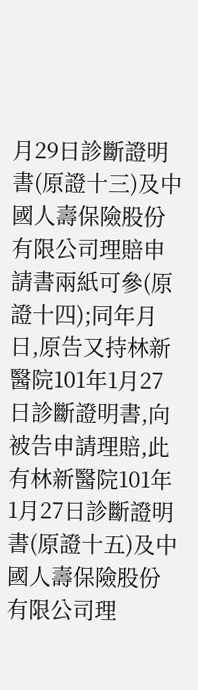月29日診斷證明書(原證十三)及中國人壽保險股份有限公司理賠申請書兩紙可參(原證十四);同年月日,原告又持林新醫院101年1月27日診斷證明書,向被告申請理賠,此有林新醫院101年1月27日診斷證明書(原證十五)及中國人壽保險股份有限公司理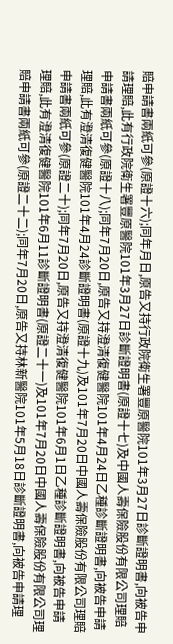賠申請書兩紙可參(原證十六);同年月日,原告又持行政院衛生署豐原醫院101年3月27日診斷證明書,向被告申請理賠,此有行政院衛生署豐原醫院101年3月27日診斷證明書(原證十七)及中國人壽保險股份有限公司理賠申請書兩紙可參(原證十八);同年7月20日,原告又持澄清復健醫院101年4月24日乙種診斷證明書,向被告申請理賠,此有澄清復健醫院101年4月24診斷證明書(原證十九)及101年7月20日中國人壽保險股份有限公司理賠申請書兩紙可參(原證二十);同年7月20日,原告又持澄清復健醫院101年6月1日乙種診斷證明書,向被告申請理賠,此有澄清復健醫院101年6月11診斷證明書(原證二十一)及101年7月20日中國人壽保險股份有限公司理賠申請書兩紙可參(原證二十二);同年7月20日,原告又持林新醫院101年5月18日診斷證明書,向被告申請理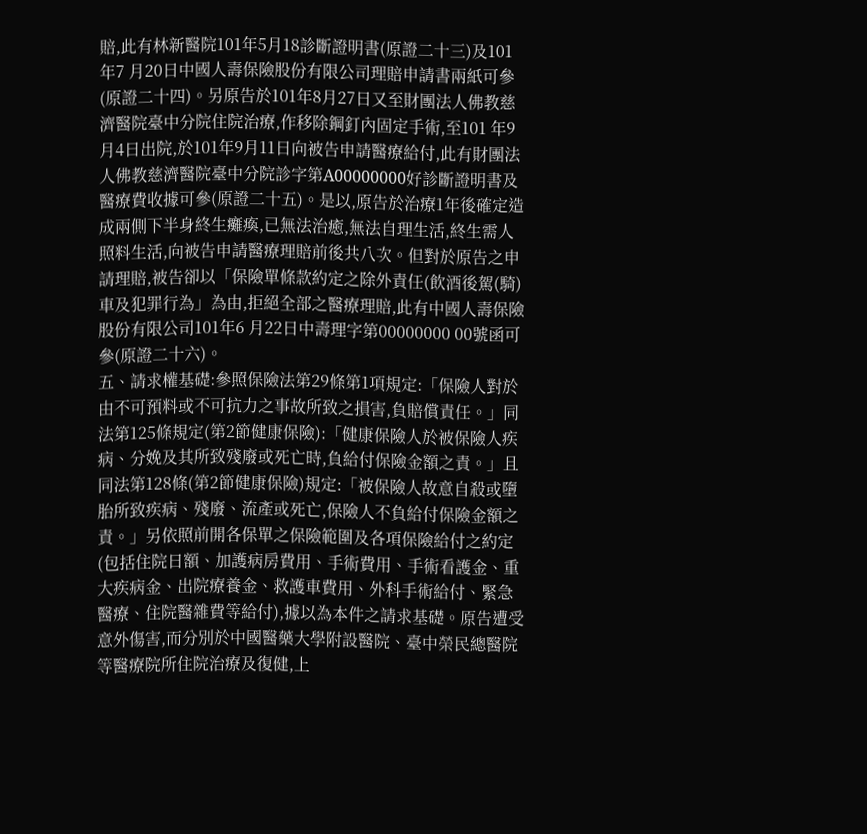賠,此有林新醫院101年5月18診斷證明書(原證二十三)及101年7 月20日中國人壽保險股份有限公司理賠申請書兩紙可參(原證二十四)。另原告於101年8月27日又至財團法人佛教慈濟醫院臺中分院住院治療,作移除鋼釘內固定手術,至101 年9月4日出院,於101年9月11日向被告申請醫療給付,此有財團法人佛教慈濟醫院臺中分院診字第A00000000好診斷證明書及醫療費收據可參(原證二十五)。是以,原告於治療1年後確定造成兩側下半身終生癱瘓,已無法治癒,無法自理生活,終生需人照料生活,向被告申請醫療理賠前後共八次。但對於原告之申請理賠,被告卻以「保險單條款約定之除外責任(飲酒後駕(騎)車及犯罪行為」為由,拒絕全部之醫療理賠,此有中國人壽保險股份有限公司101年6 月22日中壽理字第00000000 00號函可參(原證二十六)。
五、請求權基礎:參照保險法第29條第1項規定:「保險人對於由不可預料或不可抗力之事故所致之損害,負賠償責任。」同法第125條規定(第2節健康保險):「健康保險人於被保險人疾病、分娩及其所致殘廢或死亡時,負給付保險金額之責。」且同法第128條(第2節健康保險)規定:「被保險人故意自殺或墮胎所致疾病、殘廢、流產或死亡,保險人不負給付保險金額之責。」另依照前開各保單之保險範圍及各項保險給付之約定(包括住院日額、加護病房費用、手術費用、手術看護金、重大疾病金、出院療養金、救護車費用、外科手術給付、緊急醫療、住院醫雜費等給付),據以為本件之請求基礎。原告遭受意外傷害,而分別於中國醫藥大學附設醫院、臺中榮民總醫院等醫療院所住院治療及復健,上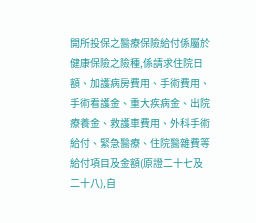開所投保之醫療保險給付係屬於健康保險之險種,係請求住院日額、加護病房費用、手術費用、手術看護金、重大疾病金、出院療養金、救護車費用、外科手術給付、緊急醫療、住院醫雜費等給付項目及金額(原證二十七及二十八),自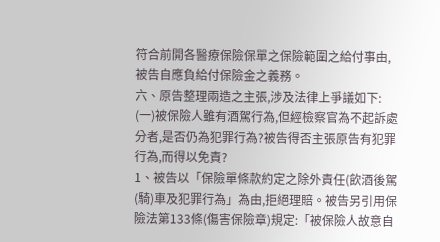符合前開各醫療保險保單之保險範圍之給付事由,被告自應負給付保險金之義務。
六、原告整理兩造之主張,涉及法律上爭議如下:
(一)被保險人雖有酒駕行為,但經檢察官為不起訴處分者,是否仍為犯罪行為?被告得否主張原告有犯罪行為,而得以免責?
1、被告以「保險單條款約定之除外責任(飲酒後駕(騎)車及犯罪行為」為由,拒絕理賠。被告另引用保險法第133條(傷害保險章)規定:「被保險人故意自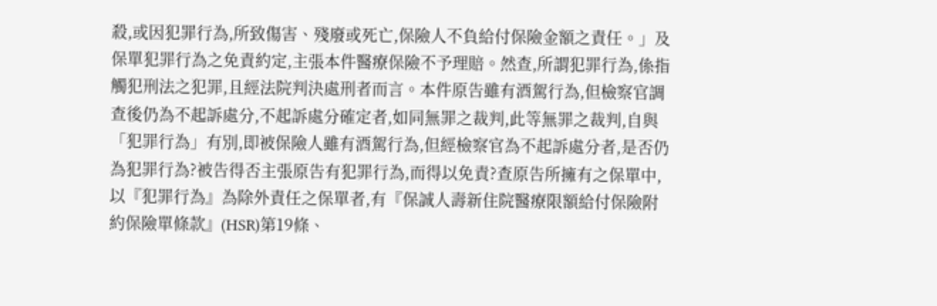殺,或因犯罪行為,所致傷害、殘廢或死亡,保險人不負給付保險金額之責任。」及保單犯罪行為之免責約定,主張本件醫療保險不予理賠。然查,所謂犯罪行為,係指觸犯刑法之犯罪,且經法院判決處刑者而言。本件原告雖有酒駕行為,但檢察官調查後仍為不起訴處分,不起訴處分確定者,如同無罪之裁判,此等無罪之裁判,自與「犯罪行為」有別,即被保險人雖有酒駕行為,但經檢察官為不起訴處分者,是否仍為犯罪行為?被告得否主張原告有犯罪行為,而得以免責?查原告所擁有之保單中,以『犯罪行為』為除外責任之保單者,有『保誠人壽新住院醫療限額給付保險附約保險單條款』(HSR)第19條、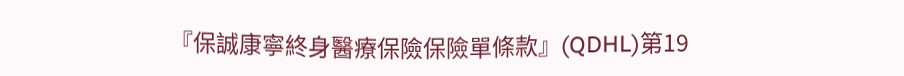『保誠康寧終身醫療保險保險單條款』(QDHL)第19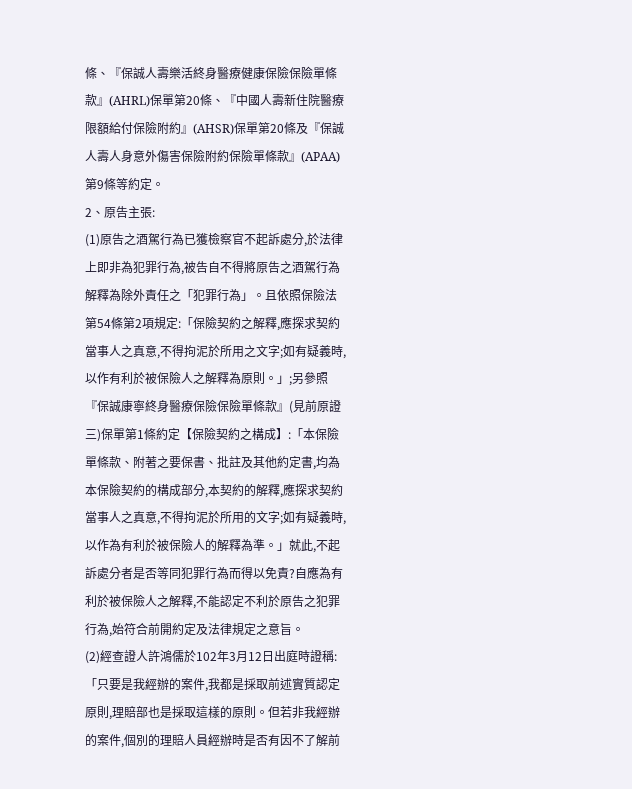條、『保誠人壽樂活終身醫療健康保險保險單條款』(AHRL)保單第20條、『中國人壽新住院醫療限額給付保險附約』(AHSR)保單第20條及『保誠人壽人身意外傷害保險附約保險單條款』(APAA)第9條等約定。
2、原告主張:
(1)原告之酒駕行為已獲檢察官不起訴處分,於法律上即非為犯罪行為,被告自不得將原告之酒駕行為解釋為除外責任之「犯罪行為」。且依照保險法第54條第2項規定:「保險契約之解釋,應探求契約當事人之真意,不得拘泥於所用之文字;如有疑義時,以作有利於被保險人之解釋為原則。」;另參照『保誠康寧終身醫療保險保險單條款』(見前原證三)保單第1條約定【保險契約之構成】:「本保險單條款、附著之要保書、批註及其他約定書,均為本保險契約的構成部分,本契約的解釋,應探求契約當事人之真意,不得拘泥於所用的文字;如有疑義時,以作為有利於被保險人的解釋為準。」就此,不起訴處分者是否等同犯罪行為而得以免責?自應為有利於被保險人之解釋,不能認定不利於原告之犯罪行為,始符合前開約定及法律規定之意旨。
(2)經查證人許鴻儒於102年3月12日出庭時證稱:「只要是我經辦的案件,我都是採取前述實質認定原則,理賠部也是採取這樣的原則。但若非我經辦的案件,個別的理賠人員經辦時是否有因不了解前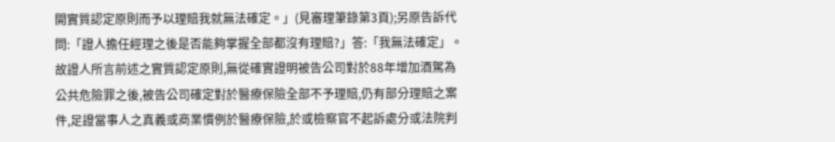開實質認定原則而予以理賠我就無法確定。」(見審理筆錄第3頁);另原告訴代問:「證人擔任經理之後是否能夠掌握全部都沒有理賠?」答:「我無法確定」。故證人所言前述之實質認定原則,無從確實證明被告公司對於88年增加酒駕為公共危險罪之後,被告公司確定對於醫療保險全部不予理賠,仍有部分理賠之案件,足證當事人之真義或商業慣例於醫療保險,於或檢察官不起訴處分或法院判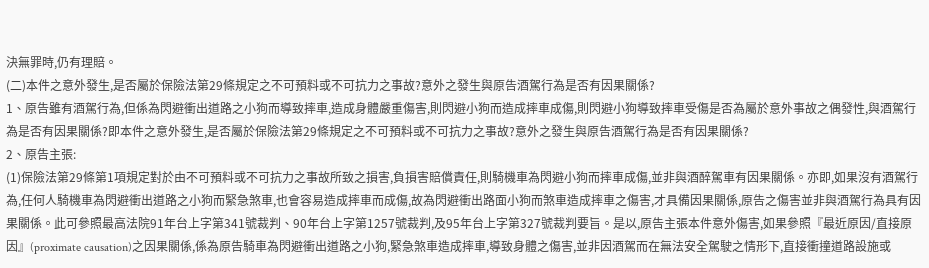決無罪時,仍有理賠。
(二)本件之意外發生,是否屬於保險法第29條規定之不可預料或不可抗力之事故?意外之發生與原告酒駕行為是否有因果關係?
1、原告雖有酒駕行為,但係為閃避衝出道路之小狗而導致摔車,造成身體嚴重傷害,則閃避小狗而造成摔車成傷,則閃避小狗導致摔車受傷是否為屬於意外事故之偶發性,與酒駕行為是否有因果關係?即本件之意外發生,是否屬於保險法第29條規定之不可預料或不可抗力之事故?意外之發生與原告酒駕行為是否有因果關係?
2、原告主張:
(1)保險法第29條第1項規定對於由不可預料或不可抗力之事故所致之損害,負損害賠償責任,則騎機車為閃避小狗而摔車成傷,並非與酒醉駕車有因果關係。亦即,如果沒有酒駕行為,任何人騎機車為閃避衝出道路之小狗而緊急煞車,也會容易造成摔車而成傷,故為閃避衝出路面小狗而煞車造成摔車之傷害,才具備因果關係,原告之傷害並非與酒駕行為具有因果關係。此可參照最高法院91年台上字第341號裁判、90年台上字第1257號裁判,及95年台上字第327號裁判要旨。是以,原告主張本件意外傷害,如果參照『最近原因/直接原因』(proximate causation)之因果關係,係為原告騎車為閃避衝出道路之小狗,緊急煞車造成摔車,導致身體之傷害,並非因酒駕而在無法安全駕駛之情形下,直接衝撞道路設施或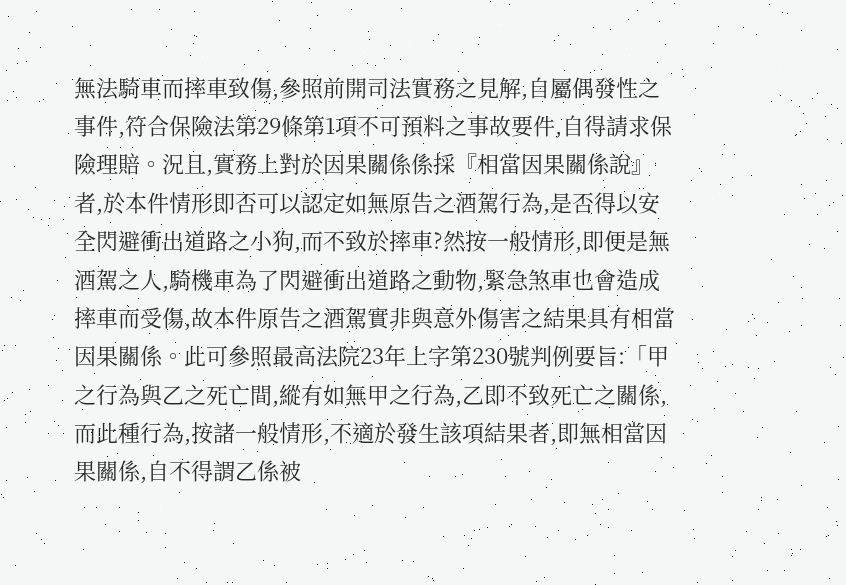無法騎車而摔車致傷,參照前開司法實務之見解,自屬偶發性之事件,符合保險法第29條第1項不可預料之事故要件,自得請求保險理賠。況且,實務上對於因果關係係採『相當因果關係說』者,於本件情形即否可以認定如無原告之酒駕行為,是否得以安全閃避衝出道路之小狗,而不致於摔車?然按一般情形,即便是無酒駕之人,騎機車為了閃避衝出道路之動物,緊急煞車也會造成摔車而受傷,故本件原告之酒駕實非與意外傷害之結果具有相當因果關係。此可參照最高法院23年上字第230號判例要旨:「甲之行為與乙之死亡間,縱有如無甲之行為,乙即不致死亡之關係,而此種行為,按諸一般情形,不適於發生該項結果者,即無相當因果關係,自不得謂乙係被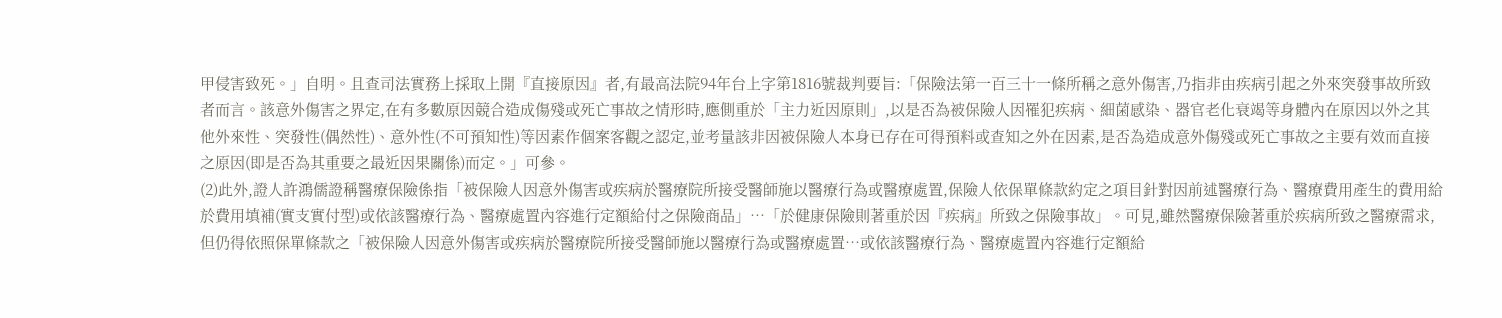甲侵害致死。」自明。且查司法實務上採取上開『直接原因』者,有最高法院94年台上字第1816號裁判要旨:「保險法第一百三十一條所稱之意外傷害,乃指非由疾病引起之外來突發事故所致者而言。該意外傷害之界定,在有多數原因競合造成傷殘或死亡事故之情形時,應側重於「主力近因原則」,以是否為被保險人因罹犯疾病、細菌感染、器官老化衰竭等身體內在原因以外之其他外來性、突發性(偶然性)、意外性(不可預知性)等因素作個案客觀之認定,並考量該非因被保險人本身已存在可得預料或查知之外在因素,是否為造成意外傷殘或死亡事故之主要有效而直接之原因(即是否為其重要之最近因果關係)而定。」可參。
(2)此外,證人許鴻儒證稱醫療保險係指「被保險人因意外傷害或疾病於醫療院所接受醫師施以醫療行為或醫療處置,保險人依保單條款約定之項目針對因前述醫療行為、醫療費用產生的費用給於費用填補(實支實付型)或依該醫療行為、醫療處置內容進行定額給付之保險商品」…「於健康保險則著重於因『疾病』所致之保險事故」。可見,雖然醫療保險著重於疾病所致之醫療需求,但仍得依照保單條款之「被保險人因意外傷害或疾病於醫療院所接受醫師施以醫療行為或醫療處置…或依該醫療行為、醫療處置內容進行定額給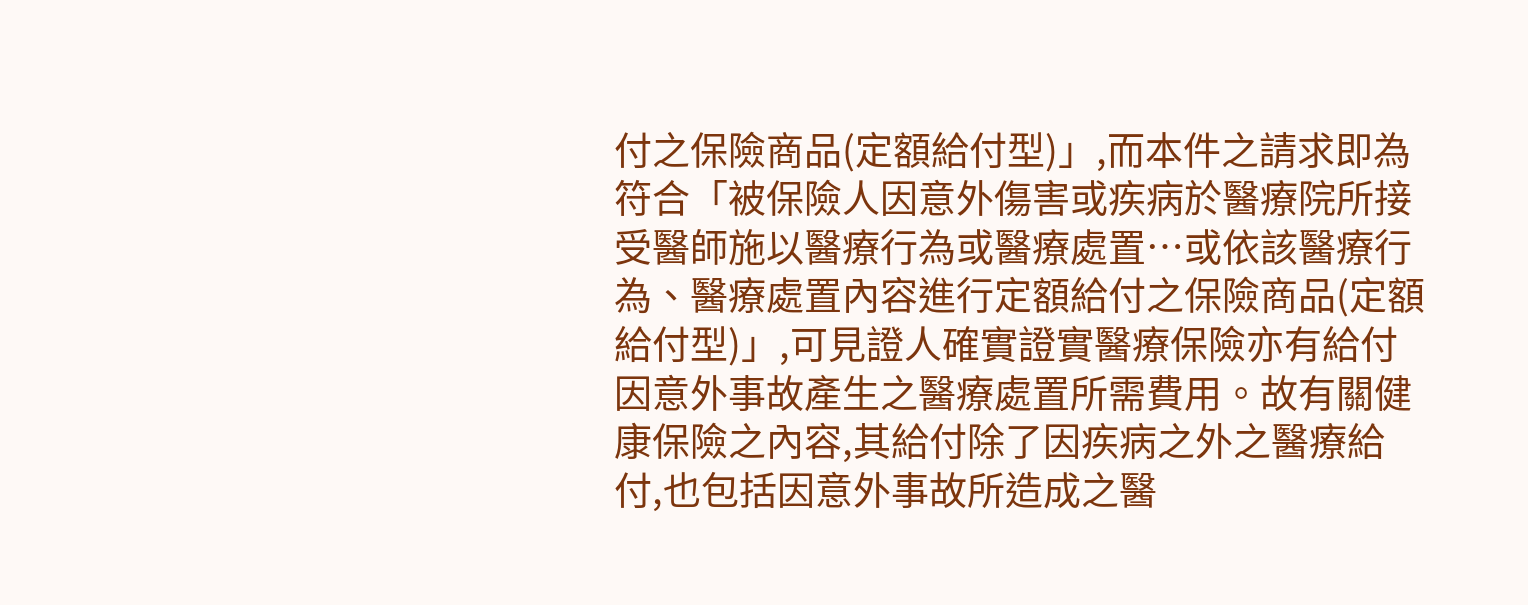付之保險商品(定額給付型)」,而本件之請求即為符合「被保險人因意外傷害或疾病於醫療院所接受醫師施以醫療行為或醫療處置…或依該醫療行為、醫療處置內容進行定額給付之保險商品(定額給付型)」,可見證人確實證實醫療保險亦有給付因意外事故產生之醫療處置所需費用。故有關健康保險之內容,其給付除了因疾病之外之醫療給付,也包括因意外事故所造成之醫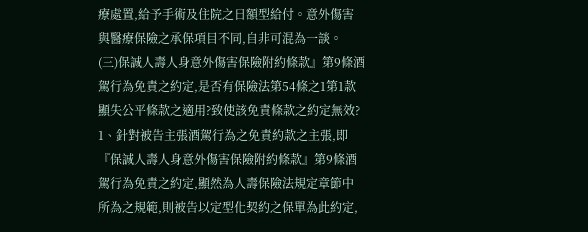療處置,給予手術及住院之日額型給付。意外傷害與醫療保險之承保項目不同,自非可混為一談。
(三)保誠人壽人身意外傷害保險附約條款』第9條酒駕行為免責之約定,是否有保險法第54條之1第1款顯失公平條款之適用?致使該免責條款之約定無效?
1、針對被告主張酒駕行為之免責約款之主張,即『保誠人壽人身意外傷害保險附約條款』第9條酒駕行為免責之約定,顯然為人壽保險法規定章節中所為之規範,則被告以定型化契約之保單為此約定,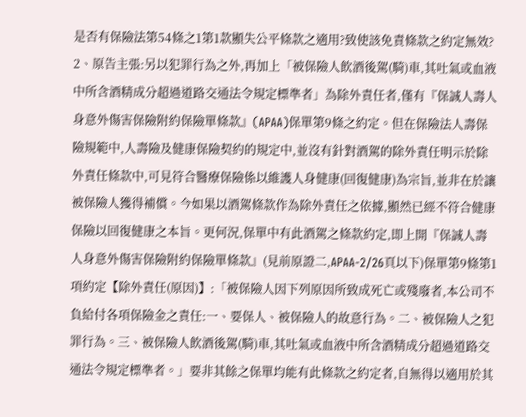是否有保險法第54條之1第1款顯失公平條款之適用?致使該免責條款之約定無效?
2、原告主張:另以犯罪行為之外,再加上「被保險人飲酒後駕(騎)車,其吐氣或血液中所含酒精成分超過道路交通法令規定標準者」為除外責任者,僅有『保誠人壽人身意外傷害保險附約保險單條款』(APAA)保單第9條之約定。但在保險法人壽保險規範中,人壽險及健康保險契約的規定中,並沒有針對酒駕的除外責任明示於除外責任條款中,可見符合醫療保險係以維護人身健康(回復健康)為宗旨,並非在於讓被保險人獲得補償。今如果以酒駕條款作為除外責任之依據,顯然已經不符合健康保險以回復健康之本旨。更何況,保單中有此酒駕之條款約定,即上開『保誠人壽人身意外傷害保險附約保險單條款』(見前原證二,APAA-2/26頁以下)保單第9條第1項約定【除外責任(原因)】:「被保險人因下列原因所致成死亡或殘廢者,本公司不負給付各項保險金之責任:一、要保人、被保險人的故意行為。二、被保險人之犯罪行為。三、被保險人飲酒後駕(騎)車,其吐氣或血液中所含酒精成分超過道路交通法令規定標準者。」要非其餘之保單均能有此條款之約定者,自無得以適用於其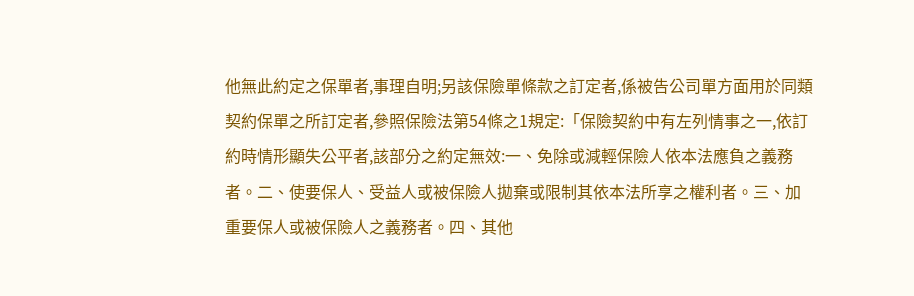他無此約定之保單者,事理自明;另該保險單條款之訂定者,係被告公司單方面用於同類契約保單之所訂定者,參照保險法第54條之1規定:「保險契約中有左列情事之一,依訂約時情形顯失公平者,該部分之約定無效:一、免除或減輕保險人依本法應負之義務者。二、使要保人、受益人或被保險人拋棄或限制其依本法所享之權利者。三、加重要保人或被保險人之義務者。四、其他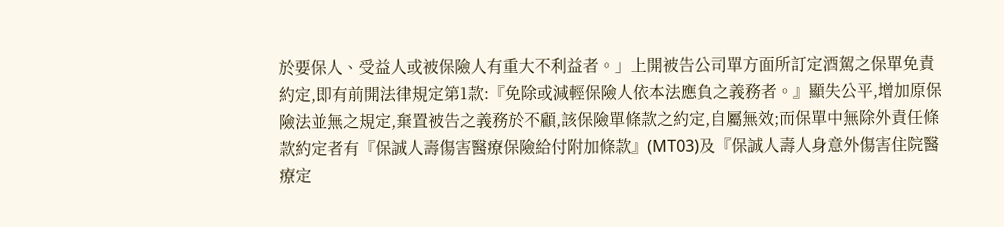於要保人、受益人或被保險人有重大不利益者。」上開被告公司單方面所訂定酒駕之保單免責約定,即有前開法律規定第1款:『免除或減輕保險人依本法應負之義務者。』顯失公平,增加原保險法並無之規定,棄置被告之義務於不顧,該保險單條款之約定,自屬無效;而保單中無除外責任條款約定者有『保誠人壽傷害醫療保險給付附加條款』(MT03)及『保誠人壽人身意外傷害住院醫療定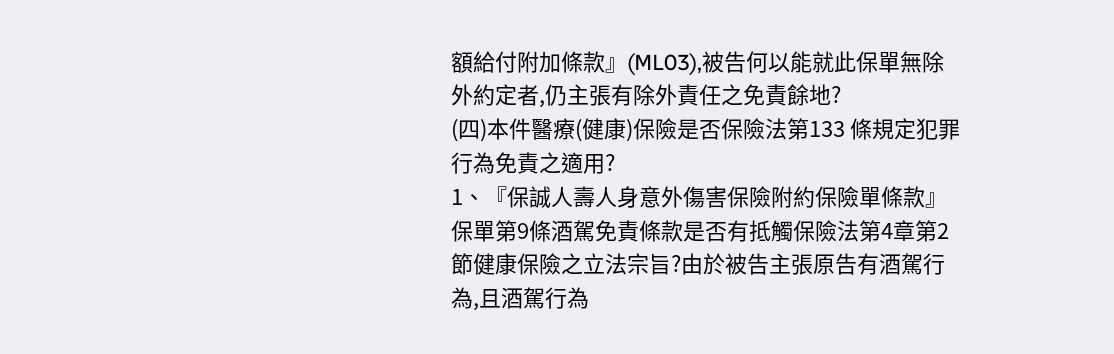額給付附加條款』(ML03),被告何以能就此保單無除外約定者,仍主張有除外責任之免責餘地?
(四)本件醫療(健康)保險是否保險法第133 條規定犯罪行為免責之適用?
1、『保誠人壽人身意外傷害保險附約保險單條款』保單第9條酒駕免責條款是否有抵觸保險法第4章第2節健康保險之立法宗旨?由於被告主張原告有酒駕行為,且酒駕行為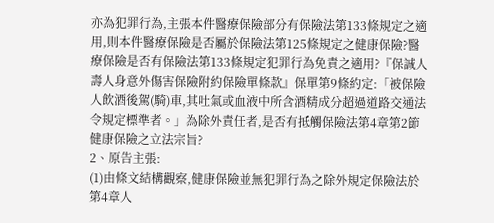亦為犯罪行為,主張本件醫療保險部分有保險法第133條規定之適用,則本件醫療保險是否屬於保險法第125條規定之健康保險?醫療保險是否有保險法第133條規定犯罪行為免責之適用?『保誠人壽人身意外傷害保險附約保險單條款』保單第9條約定:「被保險人飲酒後駕(騎)車,其吐氣或血液中所含酒精成分超過道路交通法令規定標準者。」為除外責任者,是否有抵觸保險法第4章第2節健康保險之立法宗旨?
2、原告主張:
(1)由條文結構觀察,健康保險並無犯罪行為之除外規定保險法於第4章人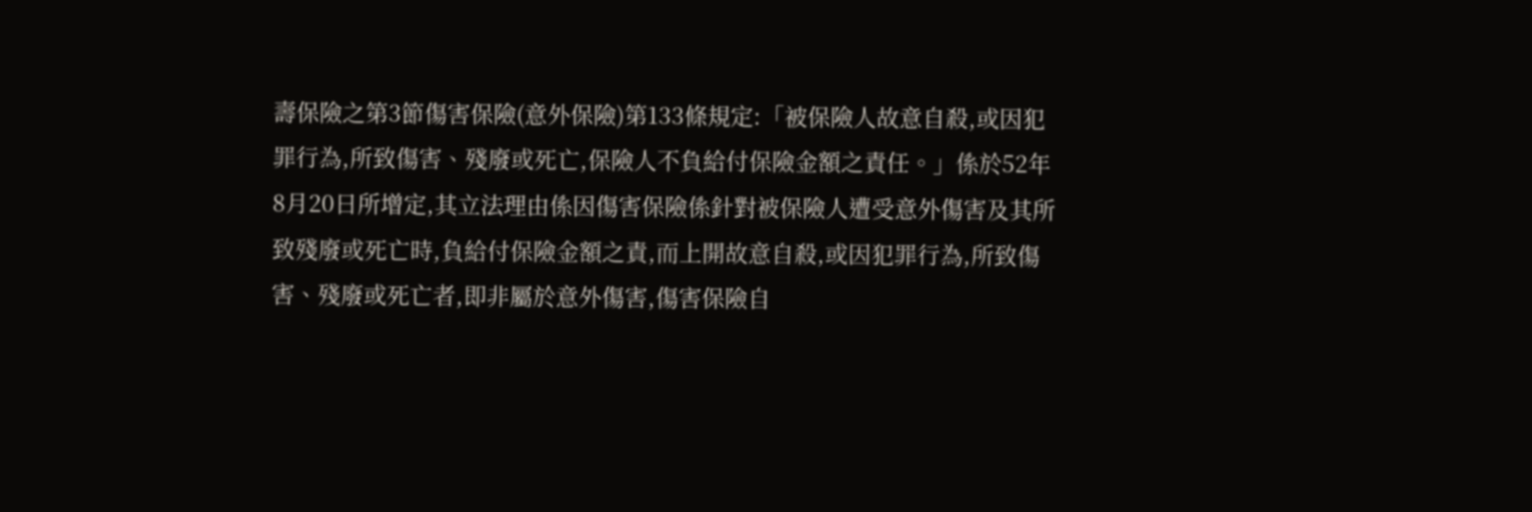壽保險之第3節傷害保險(意外保險)第133條規定:「被保險人故意自殺,或因犯罪行為,所致傷害、殘廢或死亡,保險人不負給付保險金額之責任。」係於52年8月20日所增定,其立法理由係因傷害保險係針對被保險人遭受意外傷害及其所致殘廢或死亡時,負給付保險金額之責,而上開故意自殺,或因犯罪行為,所致傷害、殘廢或死亡者,即非屬於意外傷害,傷害保險自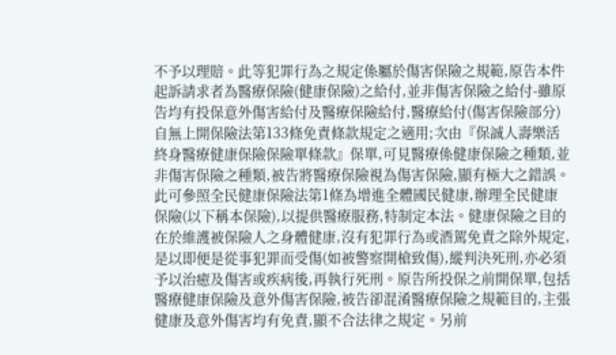不予以理賠。此等犯罪行為之規定係屬於傷害保險之規範,原告本件起訴請求者為醫療保險(健康保險)之給付,並非傷害保險之給付-雖原告均有投保意外傷害給付及醫療保險給付,醫療給付(傷害保險部分)自無上開保險法第133條免責條款規定之適用;次由『保誠人壽樂活終身醫療健康保險保險單條款』保單,可見醫療係健康保險之種類,並非傷害保險之種類,被告將醫療保險視為傷害保險,顯有極大之錯誤。此可參照全民健康保險法第1條為增進全體國民健康,辦理全民健康保險(以下稱本保險),以提供醫療服務,特制定本法。健康保險之目的在於維護被保險人之身體健康,沒有犯罪行為或酒駕免責之除外規定,是以即便是從事犯罪而受傷(如被警察開槍致傷),縱判決死刑,亦必須予以治癒及傷害或疾病後,再執行死刑。原告所投保之前開保單,包括醫療健康保險及意外傷害保險,被告卻混淆醫療保險之規範目的,主張健康及意外傷害均有免責,顯不合法律之規定。另前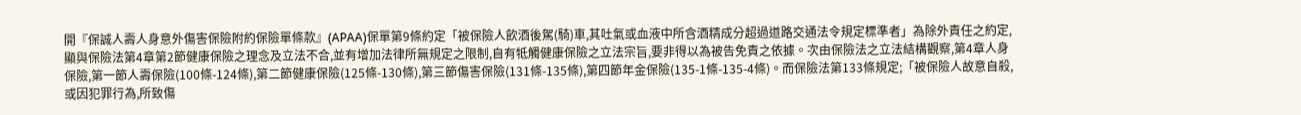開『保誠人壽人身意外傷害保險附約保險單條款』(APAA)保單第9條約定「被保險人飲酒後駕(騎)車,其吐氣或血液中所含酒精成分超過道路交通法令規定標準者」為除外責任之約定,顯與保險法第4章第2節健康保險之理念及立法不合,並有增加法律所無規定之限制,自有牴觸健康保險之立法宗旨,要非得以為被告免責之依據。次由保險法之立法結構觀察,第4章人身保險,第一節人壽保險(100條-124條),第二節健康保險(125條-130條),第三節傷害保險(131條-135條),第四節年金保險(135-1條-135-4條)。而保險法第133條規定;「被保險人故意自殺,或因犯罪行為,所致傷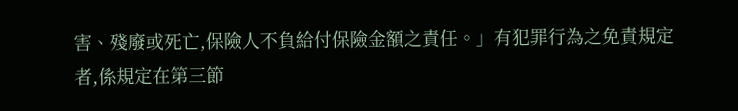害、殘廢或死亡,保險人不負給付保險金額之責任。」有犯罪行為之免責規定者,係規定在第三節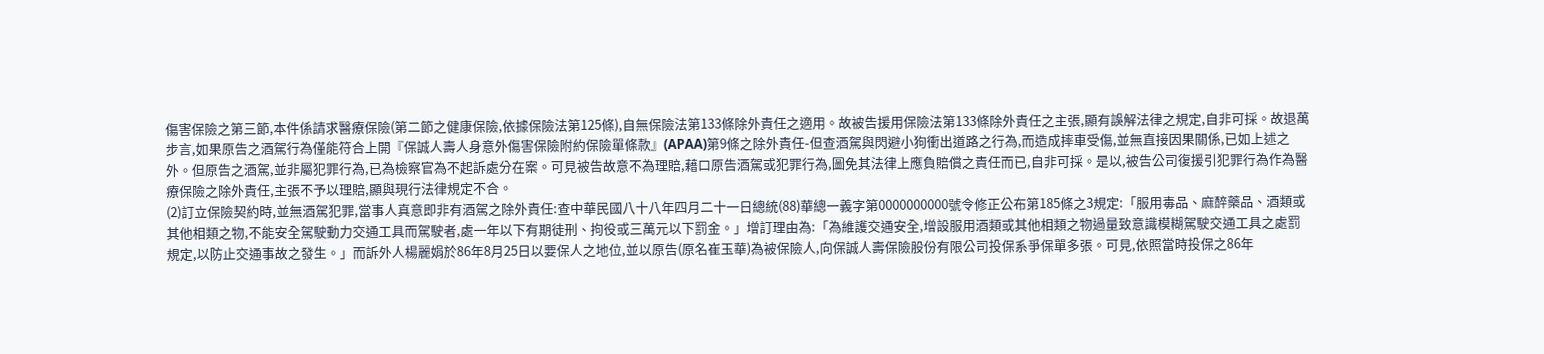傷害保險之第三節,本件係請求醫療保險(第二節之健康保險,依據保險法第125條),自無保險法第133條除外責任之適用。故被告援用保險法第133條除外責任之主張,顯有誤解法律之規定,自非可採。故退萬步言,如果原告之酒駕行為僅能符合上開『保誠人壽人身意外傷害保險附約保險單條款』(APAA)第9條之除外責任-但查酒駕與閃避小狗衝出道路之行為,而造成摔車受傷,並無直接因果關係,已如上述之外。但原告之酒駕,並非屬犯罪行為,已為檢察官為不起訴處分在案。可見被告故意不為理賠,藉口原告酒駕或犯罪行為,圖免其法律上應負賠償之責任而已,自非可採。是以,被告公司復援引犯罪行為作為醫療保險之除外責任,主張不予以理賠,顯與現行法律規定不合。
(2)訂立保險契約時,並無酒駕犯罪,當事人真意即非有酒駕之除外責任:查中華民國八十八年四月二十一日總統(88)華總一義字第0000000000號令修正公布第185條之3規定:「服用毒品、麻醉藥品、酒類或其他相類之物,不能安全駕駛動力交通工具而駕駛者,處一年以下有期徒刑、拘役或三萬元以下罰金。」增訂理由為:「為維護交通安全,增設服用酒類或其他相類之物過量致意識模糊駕駛交通工具之處罰規定,以防止交通事故之發生。」而訴外人楊麗娟於86年8月25日以要保人之地位,並以原告(原名崔玉華)為被保險人,向保誠人壽保險股份有限公司投保系爭保單多張。可見,依照當時投保之86年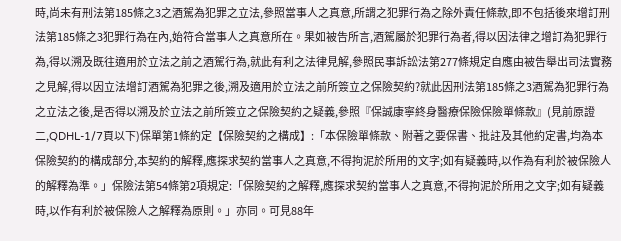時,尚未有刑法第185條之3之酒駕為犯罪之立法,參照當事人之真意,所謂之犯罪行為之除外責任條款,即不包括後來增訂刑法第185條之3犯罪行為在內,始符合當事人之真意所在。果如被告所言,酒駕屬於犯罪行為者,得以因法律之增訂為犯罪行為,得以溯及既往適用於立法之前之酒駕行為,就此有利之法律見解,參照民事訴訟法第277條規定自應由被告舉出司法實務之見解,得以因立法增訂酒駕為犯罪之後,溯及適用於立法之前所簽立之保險契約?就此因刑法第185條之3酒駕為犯罪行為之立法之後,是否得以溯及於立法之前所簽立之保險契約之疑義,參照『保誠康寧終身醫療保險保險單條款』(見前原證二,QDHL-1/7頁以下)保單第1條約定【保險契約之構成】:「本保險單條款、附著之要保書、批註及其他約定書,均為本保險契約的構成部分,本契約的解釋,應探求契約當事人之真意,不得拘泥於所用的文字;如有疑義時,以作為有利於被保險人的解釋為準。」保險法第54條第2項規定:「保險契約之解釋,應探求契約當事人之真意,不得拘泥於所用之文字;如有疑義時,以作有利於被保險人之解釋為原則。」亦同。可見88年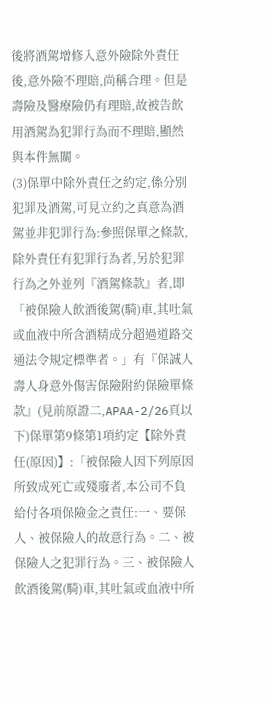後將酒駕增修入意外險除外責任後,意外險不理賠,尚稱合理。但是壽險及醫療險仍有理賠,故被告飲用酒駕為犯罪行為而不理賠,顯然與本件無關。
(3)保單中除外責任之約定,係分別犯罪及酒駕,可見立約之真意為酒駕並非犯罪行為:參照保單之條款,除外責任有犯罪行為者,另於犯罪行為之外並列『酒駕條款』者,即「被保險人飲酒後駕(騎)車,其吐氣或血液中所含酒精成分超過道路交通法令規定標準者。」有『保誠人壽人身意外傷害保險附約保險單條款』(見前原證二,APAA-2/26頁以下)保單第9條第1項約定【除外責任(原因)】:「被保險人因下列原因所致成死亡或殘廢者,本公司不負給付各項保險金之責任:一、要保人、被保險人的故意行為。二、被保險人之犯罪行為。三、被保險人飲酒後駕(騎)車,其吐氣或血液中所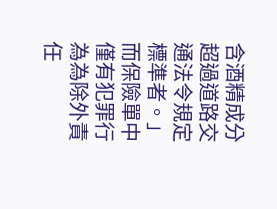含酒精成分超過道路交通法令規定標準者。」而保險單中僅有犯罪行為為除外責任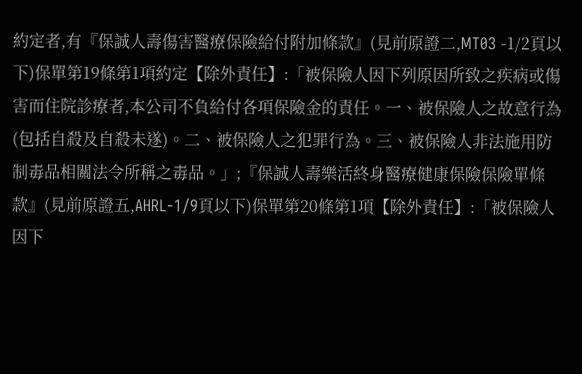約定者,有『保誠人壽傷害醫療保險給付附加條款』(見前原證二,MT03 -1/2頁以下)保單第19條第1項約定【除外責任】:「被保險人因下列原因所致之疾病或傷害而住院診療者,本公司不負給付各項保險金的責任。一、被保險人之故意行為(包括自殺及自殺未遂)。二、被保險人之犯罪行為。三、被保險人非法施用防制毒品相關法令所稱之毒品。」;『保誠人壽樂活終身醫療健康保險保險單條款』(見前原證五,AHRL-1/9頁以下)保單第20條第1項【除外責任】:「被保險人因下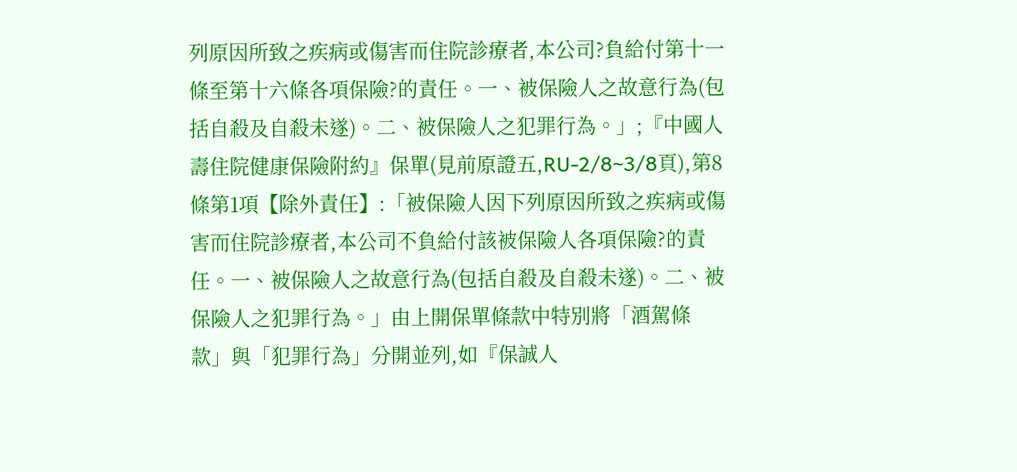列原因所致之疾病或傷害而住院診療者,本公司?負給付第十一條至第十六條各項保險?的責任。一、被保險人之故意行為(包括自殺及自殺未遂)。二、被保險人之犯罪行為。」;『中國人壽住院健康保險附約』保單(見前原證五,RU-2/8~3/8頁),第8條第1項【除外責任】:「被保險人因下列原因所致之疾病或傷害而住院診療者,本公司不負給付該被保險人各項保險?的責任。一、被保險人之故意行為(包括自殺及自殺未遂)。二、被保險人之犯罪行為。」由上開保單條款中特別將「酒駕條款」與「犯罪行為」分開並列,如『保誠人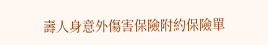壽人身意外傷害保險附約保險單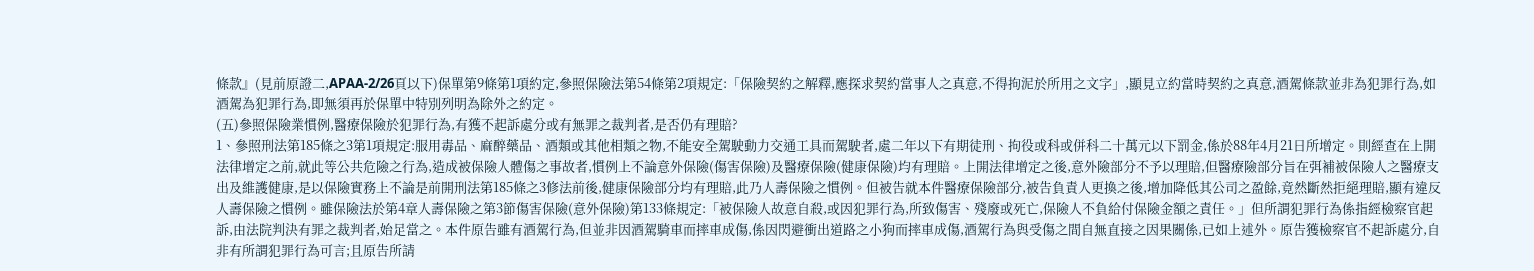條款』(見前原證二,APAA-2/26頁以下)保單第9條第1項約定,參照保險法第54條第2項規定:「保險契約之解釋,應探求契約當事人之真意,不得拘泥於所用之文字」,顯見立約當時契約之真意,酒駕條款並非為犯罪行為,如酒駕為犯罪行為,即無須再於保單中特別列明為除外之約定。
(五)參照保險業慣例,醫療保險於犯罪行為,有獲不起訴處分或有無罪之裁判者,是否仍有理賠?
1、參照刑法第185條之3第1項規定:服用毒品、麻醉藥品、酒類或其他相類之物,不能安全駕駛動力交通工具而駕駛者,處二年以下有期徒刑、拘役或科或併科二十萬元以下罰金,係於88年4月21日所增定。則經查在上開法律增定之前,就此等公共危險之行為,造成被保險人體傷之事故者,慣例上不論意外保險(傷害保險)及醫療保險(健康保險)均有理賠。上開法律增定之後,意外險部分不予以理賠,但醫療險部分旨在弭補被保險人之醫療支出及維護健康,是以保險實務上不論是前開刑法第185條之3修法前後,健康保險部分均有理賠,此乃人壽保險之慣例。但被告就本件醫療保險部分,被告負責人更換之後,增加降低其公司之盈餘,竟然斷然拒絕理賠,顯有違反人壽保險之慣例。雖保險法於第4章人壽保險之第3節傷害保險(意外保險)第133條規定:「被保險人故意自殺,或因犯罪行為,所致傷害、殘廢或死亡,保險人不負給付保險金額之責任。」但所謂犯罪行為係指經檢察官起訴,由法院判決有罪之裁判者,始足當之。本件原告雖有酒駕行為,但並非因酒駕騎車而摔車成傷,係因閃避衝出道路之小狗而摔車成傷,酒駕行為與受傷之間自無直接之因果關係,已如上述外。原告獲檢察官不起訴處分,自非有所謂犯罪行為可言;且原告所請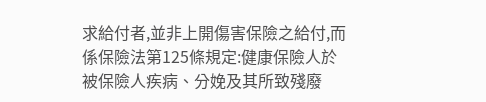求給付者,並非上開傷害保險之給付,而係保險法第125條規定:健康保險人於被保險人疾病、分娩及其所致殘廢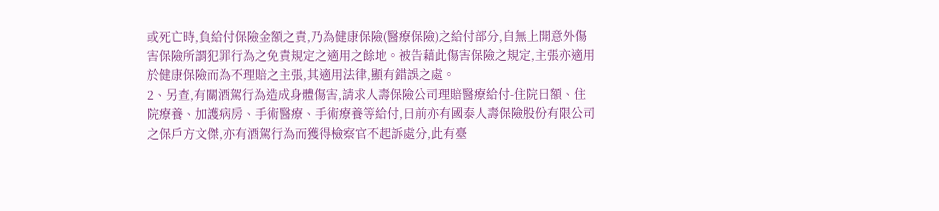或死亡時,負給付保險金額之責,乃為健康保險(醫療保險)之給付部分,自無上開意外傷害保險所謂犯罪行為之免責規定之適用之餘地。被告藉此傷害保險之規定,主張亦適用於健康保險而為不理賠之主張,其適用法律,顯有錯誤之處。
2、另查,有關酒駕行為造成身體傷害,請求人壽保險公司理賠醫療給付-住院日額、住院療養、加護病房、手術醫療、手術療養等給付,日前亦有國泰人壽保險股份有限公司之保戶方文傑,亦有酒駕行為而獲得檢察官不起訴處分,此有臺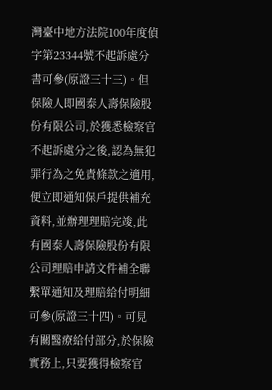灣臺中地方法院100年度偵字第23344號不起訴處分書可參(原證三十三)。但保險人即國泰人壽保險股份有限公司,於獲悉檢察官不起訴處分之後,認為無犯罪行為之免責條款之適用,便立即通知保戶提供補充資料,並辦理理賠完竣,此有國泰人壽保險股份有限公司理賠申請文件補全聯繫單通知及理賠給付明細可參(原證三十四)。可見有關醫療給付部分,於保險實務上,只要獲得檢察官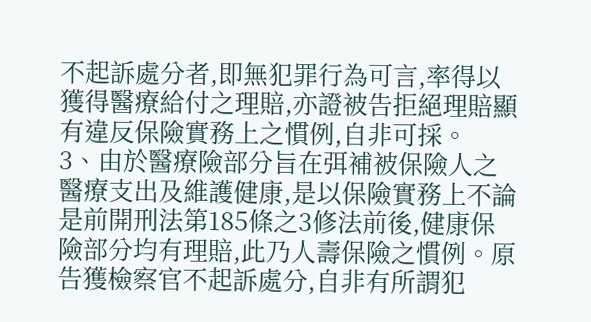不起訴處分者,即無犯罪行為可言,率得以獲得醫療給付之理賠,亦證被告拒絕理賠顯有違反保險實務上之慣例,自非可採。
3、由於醫療險部分旨在弭補被保險人之醫療支出及維護健康,是以保險實務上不論是前開刑法第185條之3修法前後,健康保險部分均有理賠,此乃人壽保險之慣例。原告獲檢察官不起訴處分,自非有所謂犯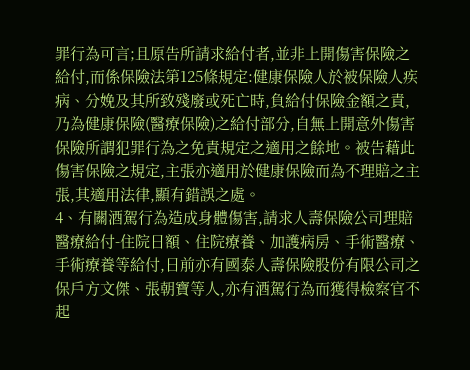罪行為可言;且原告所請求給付者,並非上開傷害保險之給付,而係保險法第125條規定:健康保險人於被保險人疾病、分娩及其所致殘廢或死亡時,負給付保險金額之責,乃為健康保險(醫療保險)之給付部分,自無上開意外傷害保險所謂犯罪行為之免責規定之適用之餘地。被告藉此傷害保險之規定,主張亦適用於健康保險而為不理賠之主張,其適用法律,顯有錯誤之處。
4、有關酒駕行為造成身體傷害,請求人壽保險公司理賠醫療給付-住院日額、住院療養、加護病房、手術醫療、手術療養等給付,日前亦有國泰人壽保險股份有限公司之保戶方文傑、張朝寶等人,亦有酒駕行為而獲得檢察官不起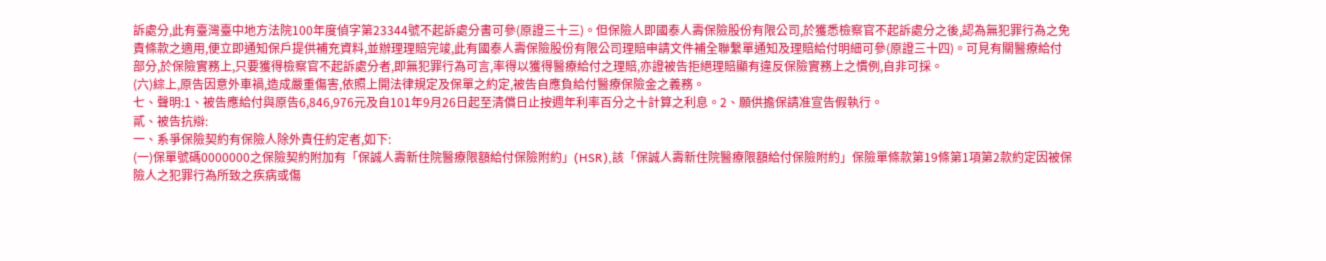訴處分,此有臺灣臺中地方法院100年度偵字第23344號不起訴處分書可參(原證三十三)。但保險人即國泰人壽保險股份有限公司,於獲悉檢察官不起訴處分之後,認為無犯罪行為之免責條款之適用,便立即通知保戶提供補充資料,並辦理理賠完竣,此有國泰人壽保險股份有限公司理賠申請文件補全聯繫單通知及理賠給付明細可參(原證三十四)。可見有關醫療給付部分,於保險實務上,只要獲得檢察官不起訴處分者,即無犯罪行為可言,率得以獲得醫療給付之理賠,亦證被告拒絕理賠顯有違反保險實務上之慣例,自非可採。
(六)綜上,原告因意外車禍,造成嚴重傷害,依照上開法律規定及保單之約定,被告自應負給付醫療保險金之義務。
七、聲明:1、被告應給付與原告6,846,976元及自101年9月26日起至清償日止按週年利率百分之十計算之利息。2、願供擔保請准宣告假執行。
貳、被告抗辯:
一、系爭保險契約有保險人除外責任約定者,如下:
(一)保單號碼0000000之保險契約附加有「保誠人壽新住院醫療限額給付保險附約」(HSR),該「保誠人壽新住院醫療限額給付保險附約」保險單條款第19條第1項第2款約定因被保險人之犯罪行為所致之疾病或傷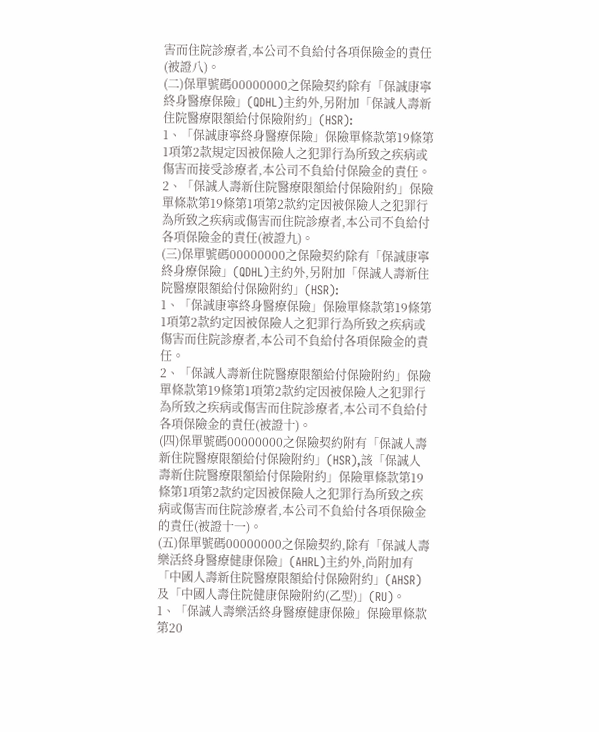害而住院診療者,本公司不負給付各項保險金的責任(被證八)。
(二)保單號碼00000000之保險契約除有「保誠康寧終身醫療保險」(QDHL)主約外,另附加「保誠人壽新住院醫療限額給付保險附約」(HSR):
1、「保誠康寧終身醫療保險」保險單條款第19條第1項第2款規定因被保險人之犯罪行為所致之疾病或傷害而接受診療者,本公司不負給付保險金的責任。
2、「保誠人壽新住院醫療限額給付保險附約」保險單條款第19條第1項第2款約定因被保險人之犯罪行為所致之疾病或傷害而住院診療者,本公司不負給付各項保險金的責任(被證九)。
(三)保單號碼00000000之保險契約除有「保誠康寧終身療保險」(QDHL)主約外,另附加「保誠人壽新住院醫療限額給付保險附約」(HSR):
1、「保誠康寧終身醫療保險」保險單條款第19條第1項第2款約定因被保險人之犯罪行為所致之疾病或傷害而住院診療者,本公司不負給付各項保險金的責任。
2、「保誠人壽新住院醫療限額給付保險附約」保險單條款第19條第1項第2款約定因被保險人之犯罪行為所致之疾病或傷害而住院診療者,本公司不負給付各項保險金的責任(被證十)。
(四)保單號碼00000000之保險契約附有「保誠人壽新住院醫療限額給付保險附約」(HSR),該「保誠人壽新住院醫療限額給付保險附約」保險單條款第19條第1項第2款約定因被保險人之犯罪行為所致之疾病或傷害而住院診療者,本公司不負給付各項保險金的責任(被證十一)。
(五)保單號碼00000000之保險契約,除有「保誠人壽樂活終身醫療健康保險」(AHRL)主約外,尚附加有「中國人壽新住院醫療限額給付保險附約」(AHSR)及「中國人壽住院健康保險附約(乙型)」(RU)。
1、「保誠人壽樂活終身醫療健康保險」保險單條款第20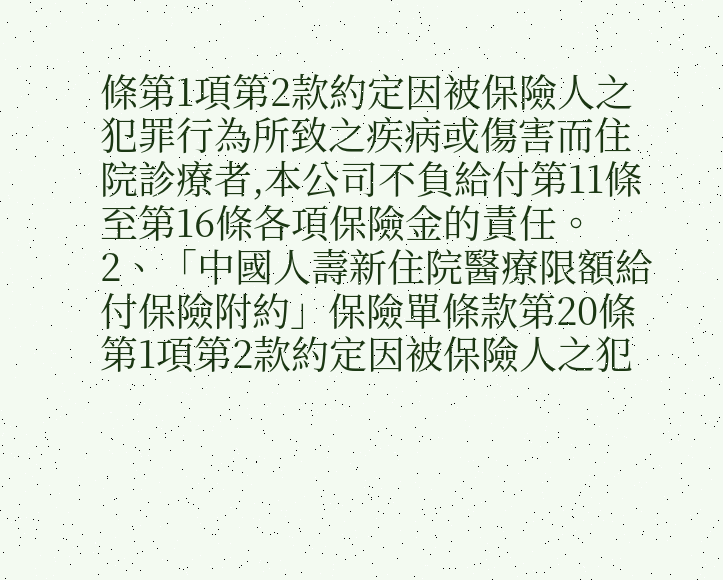條第1項第2款約定因被保險人之犯罪行為所致之疾病或傷害而住院診療者,本公司不負給付第11條至第16條各項保險金的責任。
2、「中國人壽新住院醫療限額給付保險附約」保險單條款第20條第1項第2款約定因被保險人之犯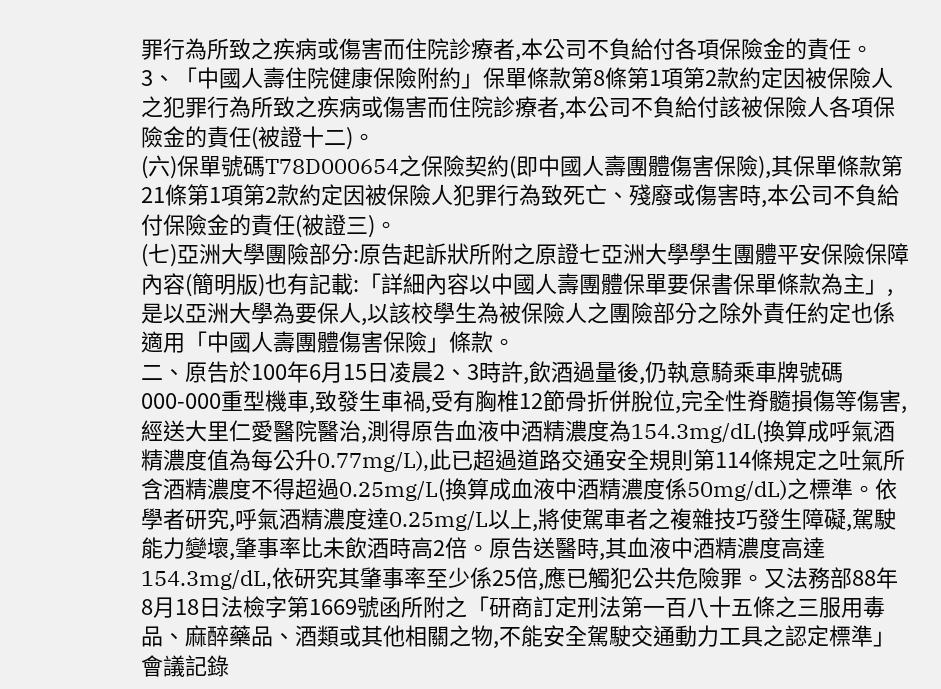罪行為所致之疾病或傷害而住院診療者,本公司不負給付各項保險金的責任。
3、「中國人壽住院健康保險附約」保單條款第8條第1項第2款約定因被保險人之犯罪行為所致之疾病或傷害而住院診療者,本公司不負給付該被保險人各項保險金的責任(被證十二)。
(六)保單號碼T78D000654之保險契約(即中國人壽團體傷害保險),其保單條款第21條第1項第2款約定因被保險人犯罪行為致死亡、殘廢或傷害時,本公司不負給付保險金的責任(被證三)。
(七)亞洲大學團險部分:原告起訴狀所附之原證七亞洲大學學生團體平安保險保障內容(簡明版)也有記載:「詳細內容以中國人壽團體保單要保書保單條款為主」,是以亞洲大學為要保人,以該校學生為被保險人之團險部分之除外責任約定也係適用「中國人壽團體傷害保險」條款。
二、原告於100年6月15日凌晨2、3時許,飲酒過量後,仍執意騎乘車牌號碼000-000重型機車,致發生車禍,受有胸椎12節骨折併脫位,完全性脊髓損傷等傷害,經送大里仁愛醫院醫治,測得原告血液中酒精濃度為154.3mg/dL(換算成呼氣酒精濃度值為每公升0.77mg/L),此已超過道路交通安全規則第114條規定之吐氣所含酒精濃度不得超過0.25mg/L(換算成血液中酒精濃度係50mg/dL)之標準。依學者研究,呼氣酒精濃度達0.25mg/L以上,將使駕車者之複雜技巧發生障礙,駕駛能力變壞,肇事率比未飲酒時高2倍。原告送醫時,其血液中酒精濃度高達154.3mg/dL,依研究其肇事率至少係25倍,應已觸犯公共危險罪。又法務部88年8月18日法檢字第1669號函所附之「研商訂定刑法第一百八十五條之三服用毒品、麻醉藥品、酒類或其他相關之物,不能安全駕駛交通動力工具之認定標準」會議記錄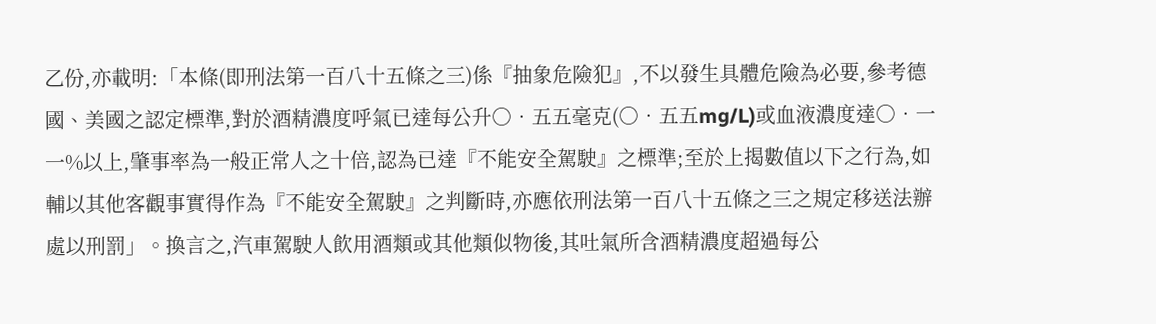乙份,亦載明:「本條(即刑法第一百八十五條之三)係『抽象危險犯』,不以發生具體危險為必要,參考德國、美國之認定標準,對於酒精濃度呼氣已達每公升○‧五五毫克(○‧五五mg/L)或血液濃度達○‧一一%以上,肇事率為一般正常人之十倍,認為已達『不能安全駕駛』之標準;至於上揭數值以下之行為,如輔以其他客觀事實得作為『不能安全駕駛』之判斷時,亦應依刑法第一百八十五條之三之規定移送法辦處以刑罰」。換言之,汽車駕駛人飲用酒類或其他類似物後,其吐氣所含酒精濃度超過每公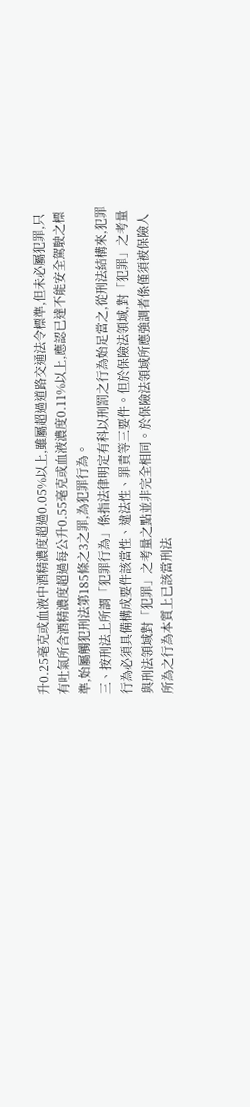升0.25毫克或血液中酒精濃度超過0.05%以上,雖屬超過道路交通法令標準,但未必屬犯罪,只有吐氣所含酒精濃度超過每公升0.55毫克或血液濃度0.11%以上,應認已達不能安全駕駛之標準,始屬觸犯刑法第185條之3之罪,為犯罪行為。
三、按刑法上所謂「犯罪行為」係指法律明定有科以刑罰之行為始足當之,從刑法結構來,犯罪行為必須具備構成要件該當性、違法性、罪責等三要件。但於保險法領域,對「犯罪」之考量與刑法領域對「犯罪」之考量之點並非完全相同。於保險法領域所應強調者係僅須被保險人所為之行為本質上已該當刑法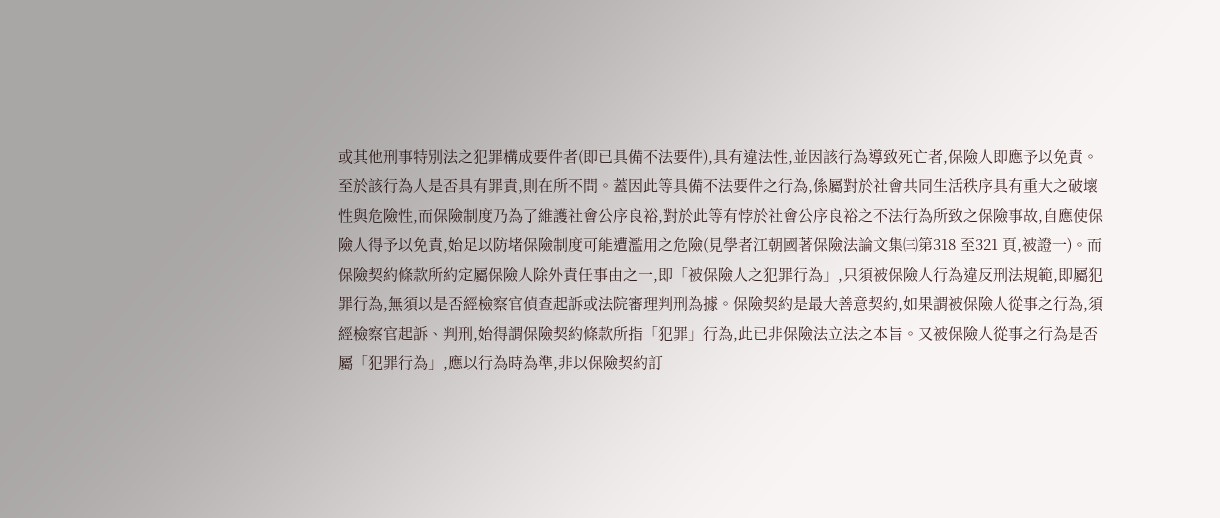或其他刑事特別法之犯罪構成要件者(即已具備不法要件),具有違法性,並因該行為導致死亡者,保險人即應予以免責。至於該行為人是否具有罪責,則在所不問。蓋因此等具備不法要件之行為,係屬對於社會共同生活秩序具有重大之破壞性與危險性,而保險制度乃為了維護社會公序良裕,對於此等有悖於社會公序良裕之不法行為所致之保險事故,自應使保險人得予以免責,始足以防堵保險制度可能遭濫用之危險(見學者江朝國著保險法論文集㈢第318 至321 頁,被證一)。而保險契約條款所約定屬保險人除外責任事由之一,即「被保險人之犯罪行為」,只須被保險人行為違反刑法規範,即屬犯罪行為,無須以是否經檢察官偵查起訴或法院審理判刑為據。保險契約是最大善意契約,如果謂被保險人從事之行為,須經檢察官起訴、判刑,始得謂保險契約條款所指「犯罪」行為,此已非保險法立法之本旨。又被保險人從事之行為是否屬「犯罪行為」,應以行為時為準,非以保險契約訂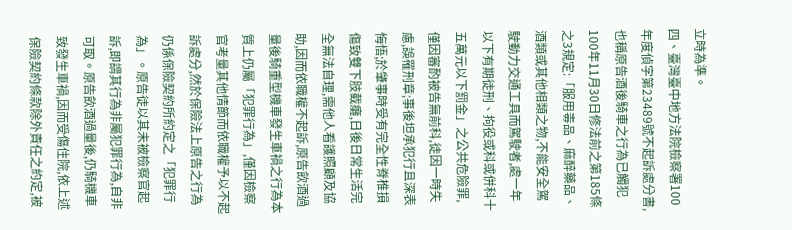立時為準。
四、臺灣臺中地方法院檢察署100年度偵字第23489號不起訴處分書,也稱原告酒後騎車之行為已觸犯100年11月30日修法前之第185條之3規定:「服用毒品、麻醉藥品、酒類或其他相類之物,不能安全駕駛動力交通工具而駕駛者,處一年以下有期徒刑、拘役或科或併科十五萬元以下罰金」之公共危險罪,僅因審酌被告無前科,徒因一時失慮,誤罹刑章;事後坦承犯行且深表悔悟;於肇事時受有完全性脊椎損傷致雙下肢截癱,日後日常生活完全無法自理,需他人看護照顧及協助,因而依職權不起訴,原告飲酒過量後騎重型機車發生車禍之行為本質上仍屬「犯罪行為」,僅因檢察官考量其他情節而依職權予以不起訴處分,然於保險法上原告之行為仍係保險契約所約定之「犯罪行為」。原告徒以其未被檢察官起訴,即謂其行為非屬犯罪行為,自非可取。原告飲酒過量後,仍騎機車致發生車禍,因而受傷住院,依上述保險契約條款除外責任之約定,被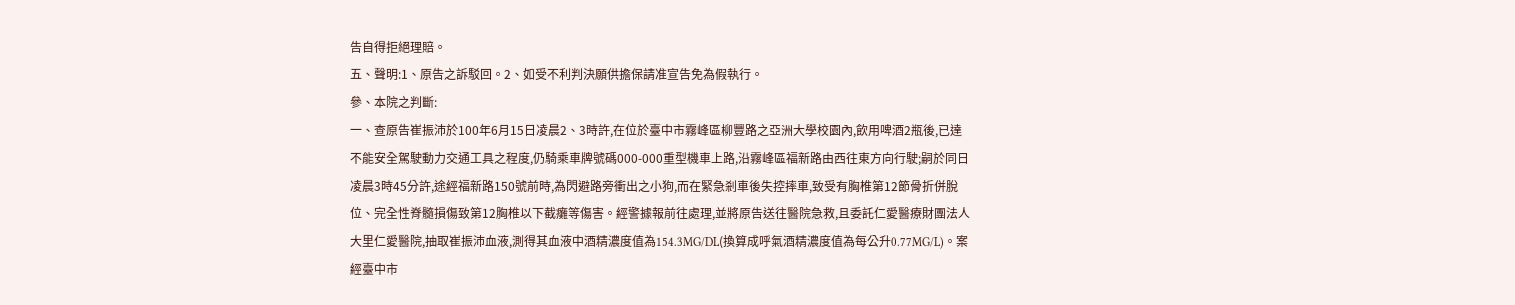告自得拒絕理賠。
五、聲明:1、原告之訴駁回。2、如受不利判決願供擔保請准宣告免為假執行。
參、本院之判斷:
一、查原告崔振沛於100年6月15日凌晨2、3時許,在位於臺中市霧峰區柳豐路之亞洲大學校園內,飲用啤酒2瓶後,已達不能安全駕駛動力交通工具之程度,仍騎乘車牌號碼000-000重型機車上路,沿霧峰區福新路由西往東方向行駛;嗣於同日凌晨3時45分許,途經福新路150號前時,為閃避路旁衝出之小狗,而在緊急剎車後失控摔車,致受有胸椎第12節骨折併脫位、完全性脊髓損傷致第12胸椎以下截癱等傷害。經警據報前往處理,並將原告送往醫院急救,且委託仁愛醫療財團法人大里仁愛醫院,抽取崔振沛血液,測得其血液中酒精濃度值為154.3MG/DL(換算成呼氣酒精濃度值為每公升0.77MG/L)。案經臺中市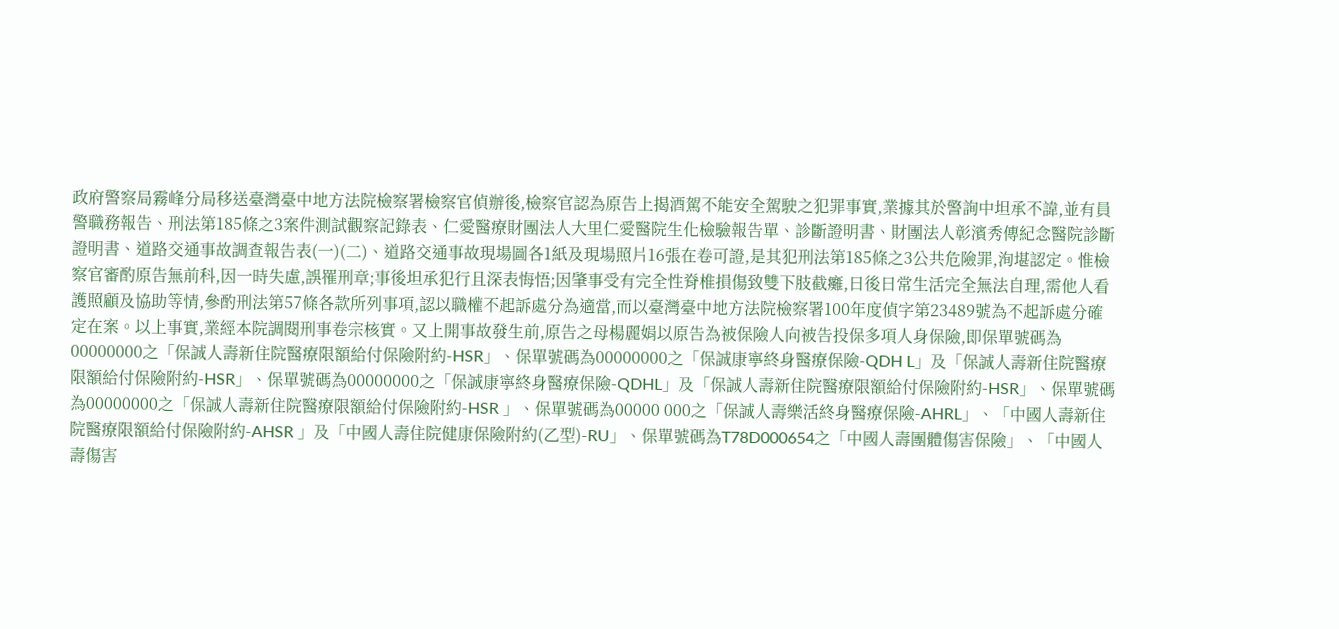政府警察局霧峰分局移送臺灣臺中地方法院檢察署檢察官偵辦後,檢察官認為原告上揭酒駕不能安全駕駛之犯罪事實,業據其於警詢中坦承不諱,並有員警職務報告、刑法第185條之3案件測試觀察記錄表、仁愛醫療財團法人大里仁愛醫院生化檢驗報告單、診斷證明書、財團法人彰濱秀傳紀念醫院診斷證明書、道路交通事故調查報告表(一)(二)、道路交通事故現場圖各1紙及現場照片16張在卷可證,是其犯刑法第185條之3公共危險罪,洵堪認定。惟檢察官審酌原告無前科,因一時失慮,誤罹刑章;事後坦承犯行且深表悔悟;因肇事受有完全性脊椎損傷致雙下肢截癱,日後日常生活完全無法自理,需他人看護照顧及協助等情,參酌刑法第57條各款所列事項,認以職權不起訴處分為適當,而以臺灣臺中地方法院檢察署100年度偵字第23489號為不起訴處分確定在案。以上事實,業經本院調閱刑事卷宗核實。又上開事故發生前,原告之母楊麗娟以原告為被保險人向被告投保多項人身保險,即保單號碼為00000000之「保誠人壽新住院醫療限額給付保險附約-HSR」、保單號碼為00000000之「保誠康寧終身醫療保險-QDH L」及「保誠人壽新住院醫療限額給付保險附約-HSR」、保單號碼為00000000之「保誠康寧終身醫療保險-QDHL」及「保誠人壽新住院醫療限額給付保險附約-HSR」、保單號碼為00000000之「保誠人壽新住院醫療限額給付保險附約-HSR 」、保單號碼為00000 000之「保誠人壽樂活終身醫療保險-AHRL」、「中國人壽新住院醫療限額給付保險附約-AHSR 」及「中國人壽住院健康保險附約(乙型)-RU」、保單號碼為T78D000654之「中國人壽團體傷害保險」、「中國人壽傷害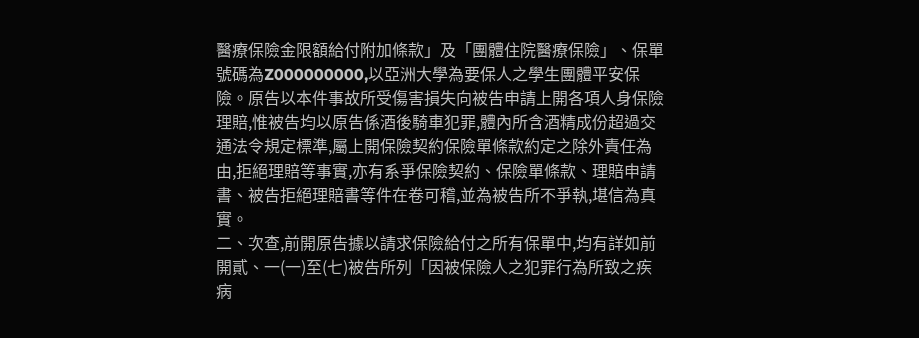醫療保險金限額給付附加條款」及「團體住院醫療保險」、保單號碼為Z000000000,以亞洲大學為要保人之學生團體平安保險。原告以本件事故所受傷害損失向被告申請上開各項人身保險理賠,惟被告均以原告係酒後騎車犯罪,體內所含酒精成份超過交通法令規定標準,屬上開保險契約保險單條款約定之除外責任為由,拒絕理賠等事實,亦有系爭保險契約、保險單條款、理賠申請書、被告拒絕理賠書等件在卷可稽,並為被告所不爭執,堪信為真實。
二、次查,前開原告據以請求保險給付之所有保單中,均有詳如前開貳、一(一)至(七)被告所列「因被保險人之犯罪行為所致之疾病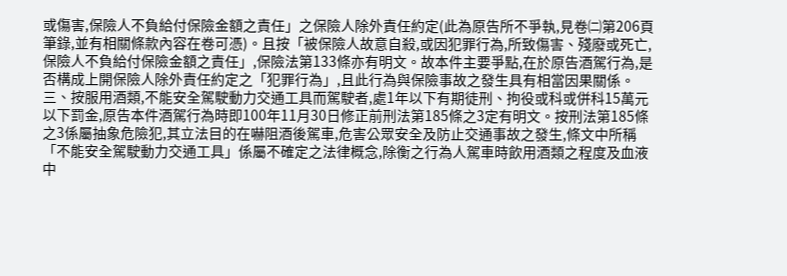或傷害,保險人不負給付保險金額之責任」之保險人除外責任約定(此為原告所不爭執,見卷㈡第206頁筆錄,並有相關條款內容在卷可憑)。且按「被保險人故意自殺,或因犯罪行為,所致傷害、殘廢或死亡,保險人不負給付保險金額之責任」,保險法第133條亦有明文。故本件主要爭點,在於原告酒駕行為,是否構成上開保險人除外責任約定之「犯罪行為」,且此行為與保險事故之發生具有相當因果關係。
三、按服用酒類,不能安全駕駛動力交通工具而駕駛者,處1年以下有期徒刑、拘役或科或併科15萬元以下罰金,原告本件酒駕行為時即100年11月30日修正前刑法第185條之3定有明文。按刑法第185條之3係屬抽象危險犯,其立法目的在嚇阻酒後駕車,危害公眾安全及防止交通事故之發生,條文中所稱「不能安全駕駛動力交通工具」係屬不確定之法律概念,除衡之行為人駕車時飲用酒類之程度及血液中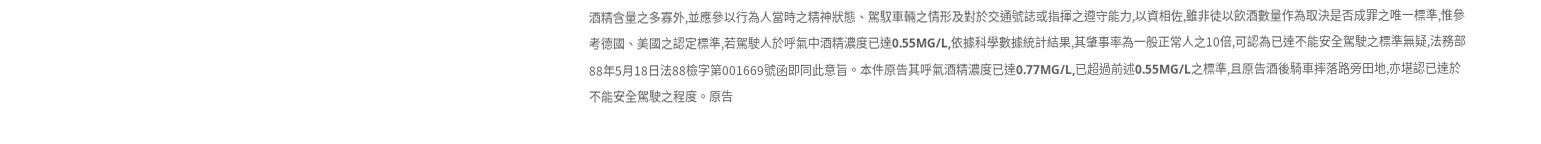酒精含量之多寡外,並應參以行為人當時之精神狀態、駕馭車輛之情形及對於交通號誌或指揮之遵守能力,以資相佐,雖非徒以飲酒數量作為取決是否成罪之唯一標準,惟參考德國、美國之認定標準,若駕駛人於呼氣中酒精濃度已達0.55MG/L,依據科學數據統計結果,其肇事率為一般正常人之10倍,可認為已達不能安全駕駛之標準無疑,法務部88年5月18日法88檢字第001669號函即同此意旨。本件原告其呼氣酒精濃度已達0.77MG/L,已超過前述0.55MG/L之標準,且原告酒後騎車摔落路旁田地,亦堪認已達於不能安全駕駛之程度。原告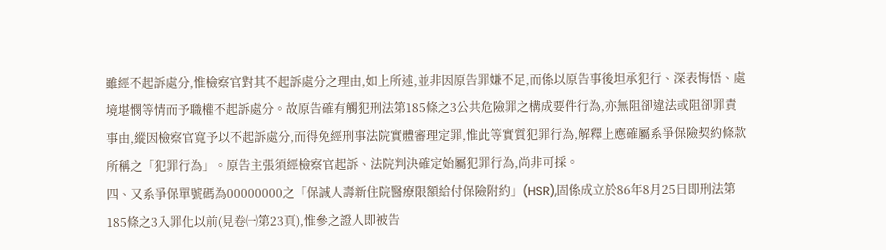雖經不起訴處分,惟檢察官對其不起訴處分之理由,如上所述,並非因原告罪嫌不足,而係以原告事後坦承犯行、深表悔悟、處境堪憫等情而予職權不起訴處分。故原告確有觸犯刑法第185條之3公共危險罪之構成要件行為,亦無阻卻違法或阻卻罪責事由,縱因檢察官寬予以不起訴處分,而得免經刑事法院實體審理定罪,惟此等實質犯罪行為,解釋上應確屬系爭保險契約條款所稱之「犯罪行為」。原告主張須經檢察官起訴、法院判決確定始屬犯罪行為,尚非可採。
四、又系爭保單號碼為00000000之「保誠人壽新住院醫療限額給付保險附約」(HSR),固係成立於86年8月25日即刑法第185條之3入罪化以前(見卷㈠第23頁),惟參之證人即被告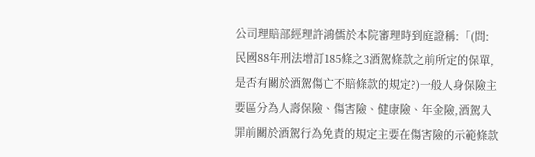公司理賠部經理許鴻儒於本院審理時到庭證稱:「(問:民國88年刑法增訂185條之3酒駕條款之前所定的保單,是否有關於酒駕傷亡不賠條款的規定?)一般人身保險主要區分為人壽保險、傷害險、健康險、年金險,酒駕入罪前關於酒駕行為免責的規定主要在傷害險的示範條款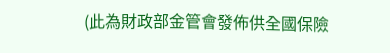(此為財政部金管會發佈供全國保險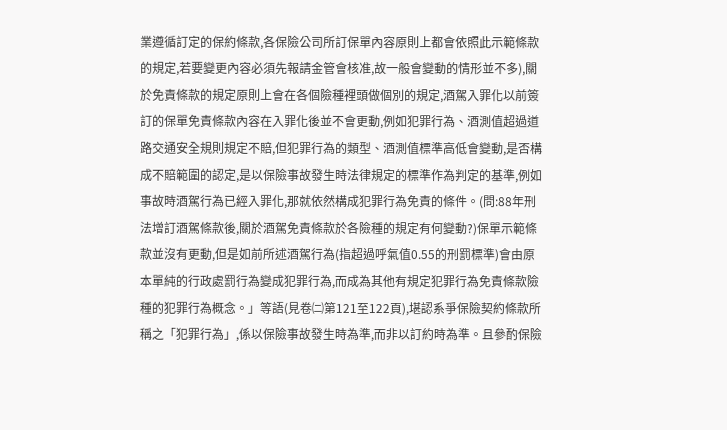業遵循訂定的保約條款,各保險公司所訂保單內容原則上都會依照此示範條款的規定,若要變更內容必須先報請金管會核准,故一般會變動的情形並不多),關於免責條款的規定原則上會在各個險種裡頭做個別的規定,酒駕入罪化以前簽訂的保單免責條款內容在入罪化後並不會更動,例如犯罪行為、酒測值超過道路交通安全規則規定不賠,但犯罪行為的類型、酒測值標準高低會變動,是否構成不賠範圍的認定,是以保險事故發生時法律規定的標準作為判定的基準,例如事故時酒駕行為已經入罪化,那就依然構成犯罪行為免責的條件。(問:88年刑法增訂酒駕條款後,關於酒駕免責條款於各險種的規定有何變動?)保單示範條款並沒有更動,但是如前所述酒駕行為(指超過呼氣值0.55的刑罰標準)會由原本單純的行政處罰行為變成犯罪行為,而成為其他有規定犯罪行為免責條款險種的犯罪行為概念。」等語(見卷㈡第121至122頁),堪認系爭保險契約條款所稱之「犯罪行為」,係以保險事故發生時為準,而非以訂約時為準。且參酌保險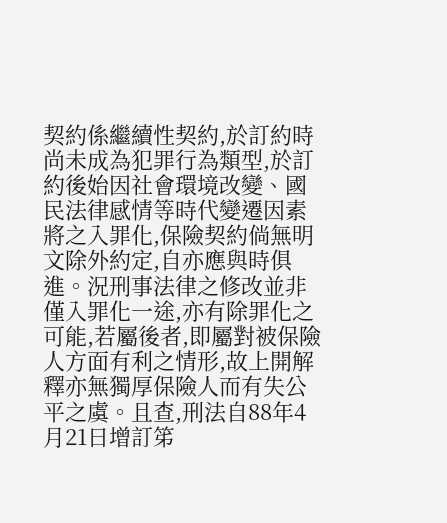契約係繼續性契約,於訂約時尚未成為犯罪行為類型,於訂約後始因社會環境改變、國民法律感情等時代變遷因素將之入罪化,保險契約倘無明文除外約定,自亦應與時俱進。況刑事法律之修改並非僅入罪化一途,亦有除罪化之可能,若屬後者,即屬對被保險人方面有利之情形,故上開解釋亦無獨厚保險人而有失公平之虞。且查,刑法自88年4月21日增訂笫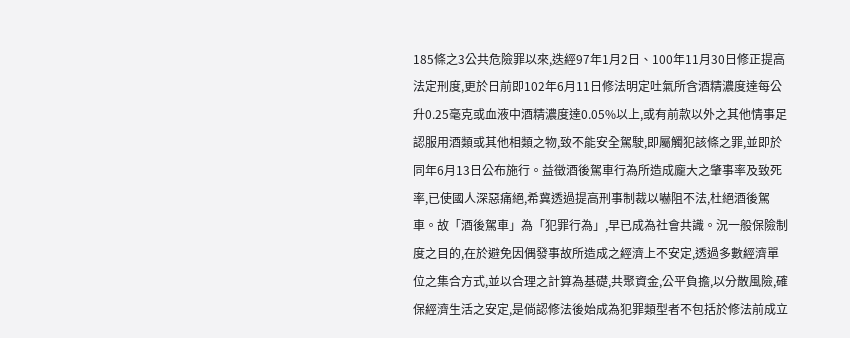185條之3公共危險罪以來,迭經97年1月2日、100年11月30日修正提高法定刑度,更於日前即102年6月11日修法明定吐氣所含酒精濃度達每公升0.25毫克或血液中酒精濃度達0.05%以上,或有前款以外之其他情事足認服用酒類或其他相類之物,致不能安全駕駛,即屬觸犯該條之罪,並即於同年6月13日公布施行。益徵酒後駕車行為所造成龐大之肇事率及致死率,已使國人深惡痛絕,希冀透過提高刑事制裁以嚇阻不法,杜絕酒後駕車。故「酒後駕車」為「犯罪行為」,早已成為社會共識。況一般保險制度之目的,在於避免因偶發事故所造成之經濟上不安定,透過多數經濟單位之集合方式,並以合理之計算為基礎,共聚資金,公平負擔,以分散風險,確保經濟生活之安定,是倘認修法後始成為犯罪類型者不包括於修法前成立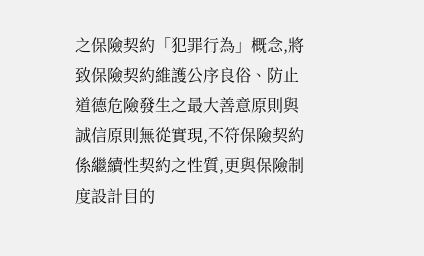之保險契約「犯罪行為」概念,將致保險契約維護公序良俗、防止道德危險發生之最大善意原則與誠信原則無從實現,不符保險契約係繼續性契約之性質,更與保險制度設計目的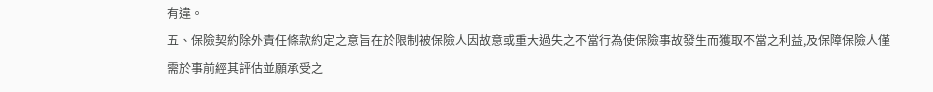有違。
五、保險契約除外責任條款約定之意旨在於限制被保險人因故意或重大過失之不當行為使保險事故發生而獲取不當之利益,及保障保險人僅需於事前經其評估並願承受之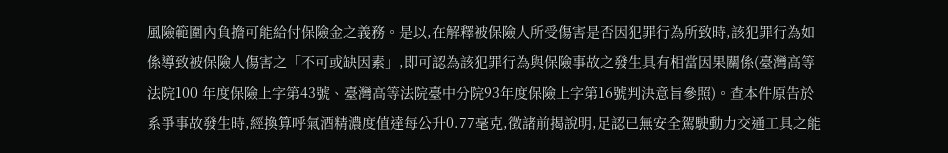風險範圍內負擔可能給付保險金之義務。是以,在解釋被保險人所受傷害是否因犯罪行為所致時,該犯罪行為如係導致被保險人傷害之「不可或缺因素」,即可認為該犯罪行為與保險事故之發生具有相當因果關係(臺灣高等法院100 年度保險上字第43號、臺灣高等法院臺中分院93年度保險上字第16號判決意旨參照)。查本件原告於系爭事故發生時,經換算呼氣酒精濃度值達每公升0.77毫克,徵諸前揭說明,足認已無安全駕駛動力交通工具之能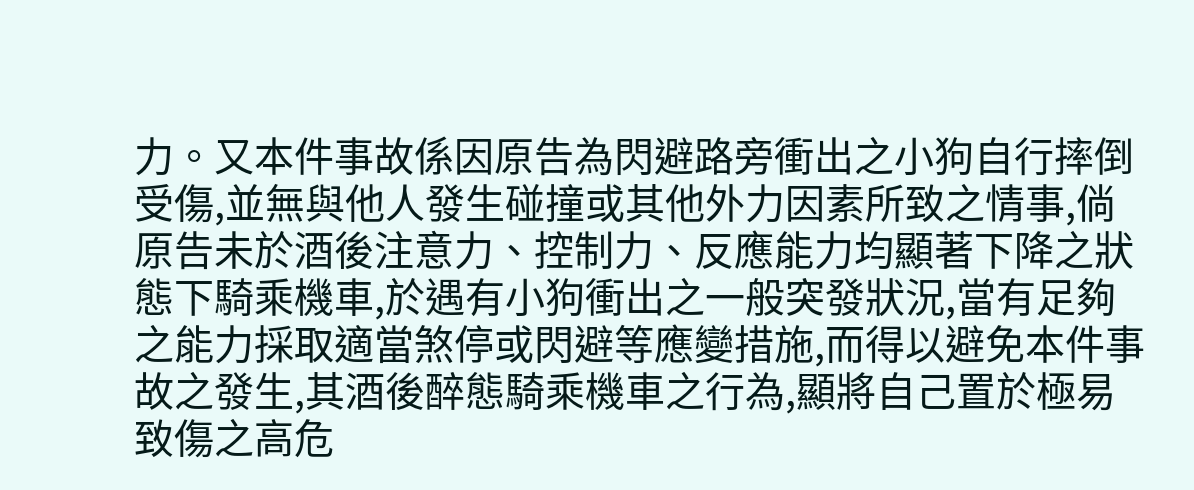力。又本件事故係因原告為閃避路旁衝出之小狗自行摔倒受傷,並無與他人發生碰撞或其他外力因素所致之情事,倘原告未於酒後注意力、控制力、反應能力均顯著下降之狀態下騎乘機車,於遇有小狗衝出之一般突發狀況,當有足夠之能力採取適當煞停或閃避等應變措施,而得以避免本件事故之發生,其酒後醉態騎乘機車之行為,顯將自己置於極易致傷之高危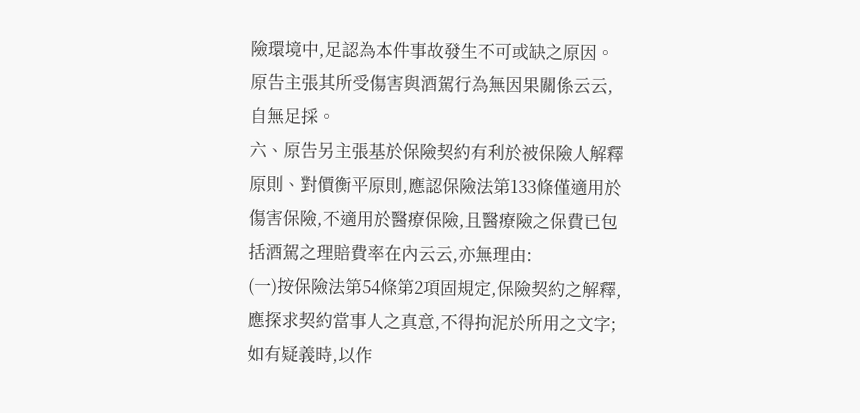險環境中,足認為本件事故發生不可或缺之原因。原告主張其所受傷害與酒駕行為無因果關係云云,自無足採。
六、原告另主張基於保險契約有利於被保險人解釋原則、對價衡平原則,應認保險法第133條僅適用於傷害保險,不適用於醫療保險,且醫療險之保費已包括酒駕之理賠費率在內云云,亦無理由:
(一)按保險法第54條第2項固規定,保險契約之解釋,應探求契約當事人之真意,不得拘泥於所用之文字;如有疑義時,以作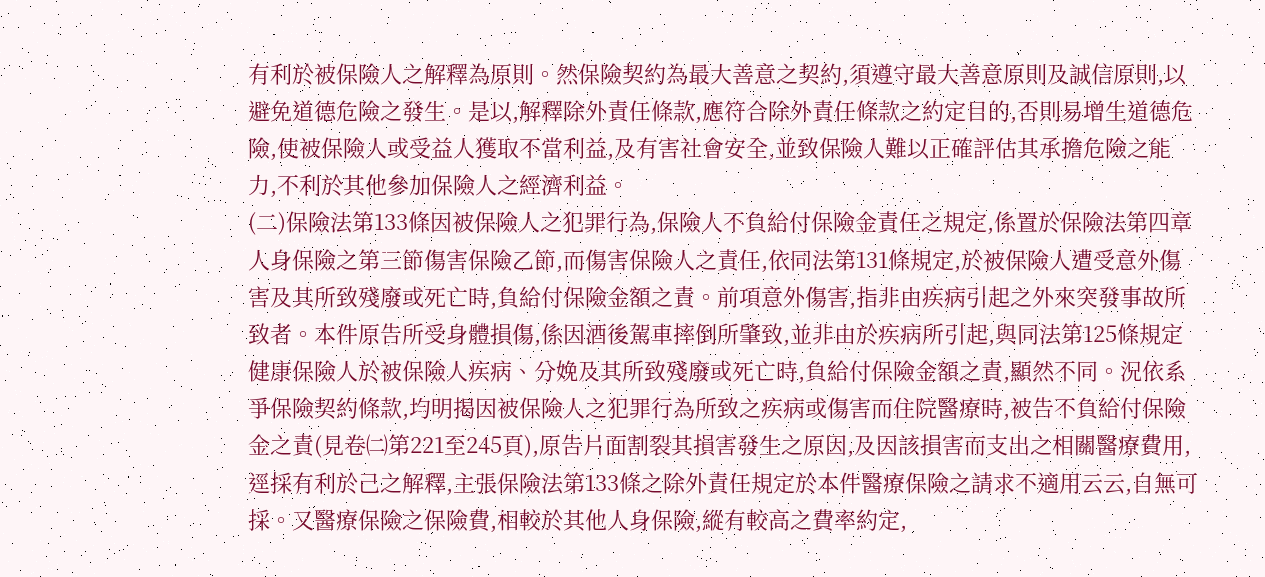有利於被保險人之解釋為原則。然保險契約為最大善意之契約,須遵守最大善意原則及誠信原則,以避免道德危險之發生。是以,解釋除外責任條款,應符合除外責任條款之約定目的,否則易增生道德危險,使被保險人或受益人獲取不當利益,及有害社會安全,並致保險人難以正確評估其承擔危險之能力,不利於其他參加保險人之經濟利益。
(二)保險法第133條因被保險人之犯罪行為,保險人不負給付保險金責任之規定,係置於保險法第四章人身保險之第三節傷害保險乙節,而傷害保險人之責任,依同法第131條規定,於被保險人遭受意外傷害及其所致殘廢或死亡時,負給付保險金額之責。前項意外傷害,指非由疾病引起之外來突發事故所致者。本件原告所受身體損傷,係因酒後駕車摔倒所肇致,並非由於疾病所引起,與同法第125條規定健康保險人於被保險人疾病、分娩及其所致殘廢或死亡時,負給付保險金額之責,顯然不同。況依系爭保險契約條款,均明揭因被保險人之犯罪行為所致之疾病或傷害而住院醫療時,被告不負給付保險金之責(見卷㈡第221至245頁),原告片面割裂其損害發生之原因,及因該損害而支出之相關醫療費用,逕採有利於己之解釋,主張保險法第133條之除外責任規定於本件醫療保險之請求不適用云云,自無可採。又醫療保險之保險費,相較於其他人身保險,縱有較高之費率約定,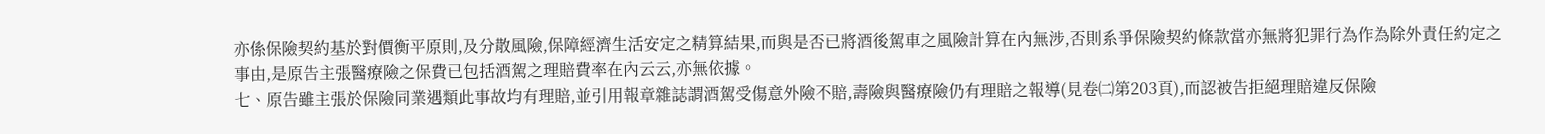亦係保險契約基於對價衡平原則,及分散風險,保障經濟生活安定之精算結果,而與是否已將酒後駕車之風險計算在內無涉,否則系爭保險契約條款當亦無將犯罪行為作為除外責任約定之事由,是原告主張醫療險之保費已包括酒駕之理賠費率在內云云,亦無依據。
七、原告雖主張於保險同業遇類此事故均有理賠,並引用報章雜誌謂酒駕受傷意外險不賠,壽險與醫療險仍有理賠之報導(見卷㈡第203頁),而認被告拒絕理賠違反保險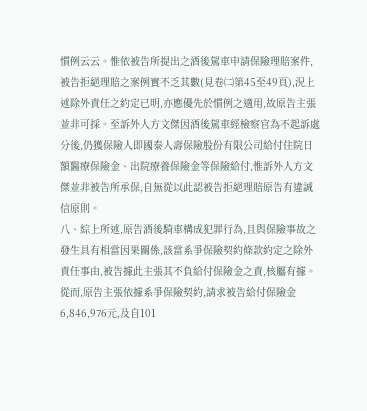慣例云云。惟依被告所提出之酒後駕車申請保險理賠案件,被告拒絕理賠之案例實不乏其數(見卷㈡第45至49頁),況上述除外責任之約定已明,亦應優先於慣例之適用,故原告主張並非可採。至訴外人方文傑因酒後駕車經檢察官為不起訴處分後,仍獲保險人即國泰人壽保險股份有限公司給付住院日額醫療保險金、出院療養保險金等保險給付,惟訴外人方文傑並非被告所承保,自無從以此認被告拒絕理賠原告有違誠信原則。
八、綜上所述,原告酒後騎車構成犯罪行為,且與保險事故之發生具有相當因果關係,該當系爭保險契約條款約定之除外責任事由,被告據此主張其不負給付保險金之責,核屬有據。從而,原告主張依據系爭保險契約,請求被告給付保險金6,846,976元,及自101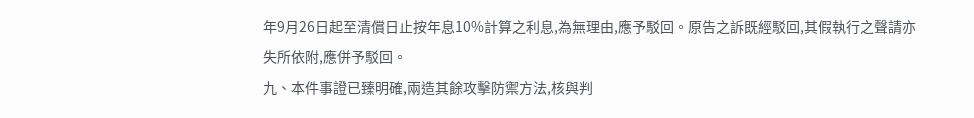年9月26日起至清償日止按年息10%計算之利息,為無理由,應予駁回。原告之訴既經駁回,其假執行之聲請亦失所依附,應併予駁回。
九、本件事證已臻明確,兩造其餘攻擊防禦方法,核與判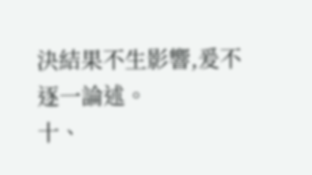決結果不生影響,爰不逐一論述。
十、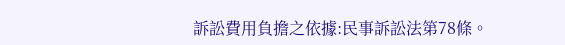訴訟費用負擔之依據:民事訴訟法第78條。